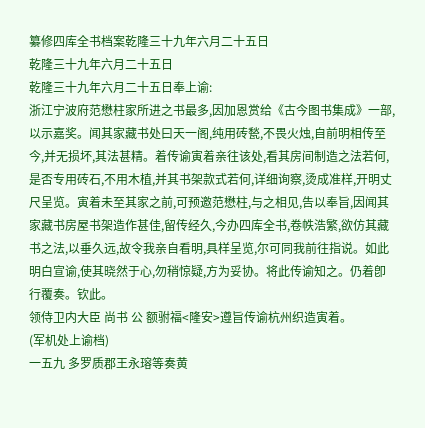纂修四库全书档案乾隆三十九年六月二十五日
乾隆三十九年六月二十五日
乾隆三十九年六月二十五日奉上谕:
浙江宁波府范懋柱家所进之书最多,因加恩赏给《古今图书集成》一部,以示嘉奖。闻其家藏书处曰天一阁,纯用砖甃,不畏火烛,自前明相传至今,并无损坏,其法甚精。着传谕寅着亲往该处,看其房间制造之法若何,是否专用砖石,不用木植,并其书架款式若何,详细询察,烫成准样,开明丈尺呈览。寅着未至其家之前,可预邀范懋柱,与之相见,告以奉旨,因闻其家藏书房屋书架造作甚佳,留传经久,今办四库全书,卷帙浩繁,欲仿其藏书之法,以垂久远,故令我亲自看明,具样呈览,尔可同我前往指说。如此明白宣谕,使其晓然于心,勿稍惊疑,方为妥协。将此传谕知之。仍着卽行覆奏。钦此。
领侍卫内大臣 尚书 公 额驸福<隆安>遵旨传谕杭州织造寅着。
(军机处上谕档)
一五九 多罗质郡王永瑢等奏黄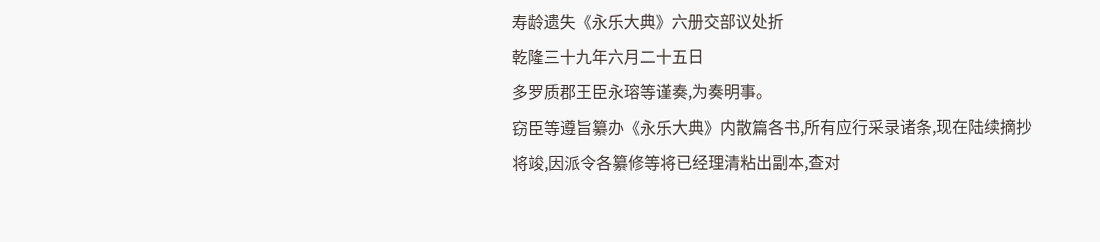寿龄遗失《永乐大典》六册交部议处折
乾隆三十九年六月二十五日
多罗质郡王臣永瑢等谨奏,为奏明事。
窃臣等遵旨纂办《永乐大典》内散篇各书,所有应行采录诸条,现在陆续摘抄将竣,因派令各纂修等将已经理清粘出副本,查对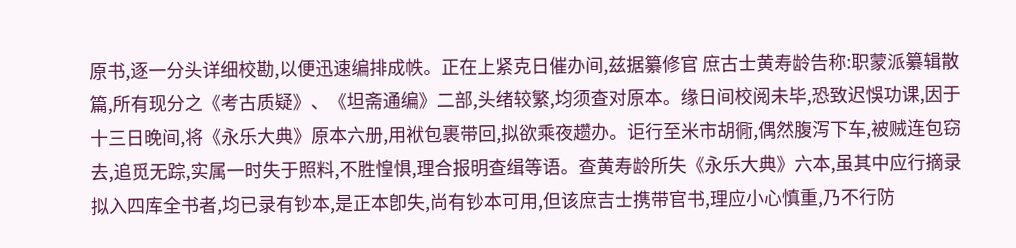原书,逐一分头详细校勘,以便迅速编排成帙。正在上紧克日催办间,兹据纂修官 庶古士黄寿龄告称:职蒙派纂辑散篇,所有现分之《考古质疑》、《坦斋通编》二部,头绪较繁,均须查对原本。缘日间校阅未毕,恐致迟悞功课,因于十三日晚间,将《永乐大典》原本六册,用袱包裹带回,拟欲乘夜趱办。讵行至米市胡衕,偶然腹泻下车,被贼连包窃去,追觅无踪,实属一时失于照料,不胜惶惧,理合报明查缉等语。查黄寿龄所失《永乐大典》六本,虽其中应行摘录拟入四库全书者,均已录有钞本,是正本卽失,尚有钞本可用,但该庶吉士携带官书,理应小心慎重,乃不行防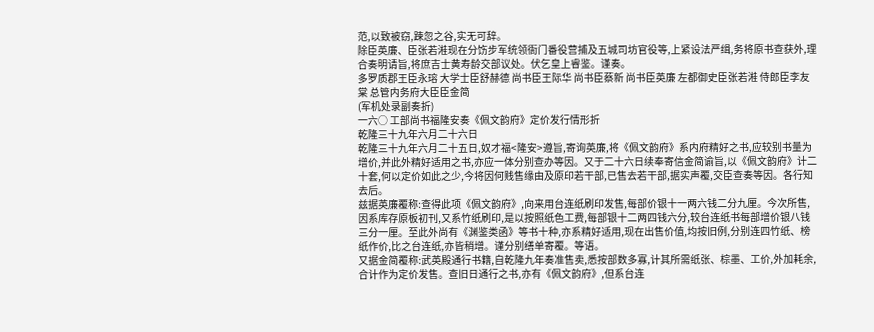范,以致被窃,踈忽之谷,实无可辞。
除臣英廉、臣张若溎现在分饬步军统领衙门番役营捕及五城司坊官役等,上紧设法严缉,务将原书查获外,理合奏明请旨,将庶吉士黄寿龄交部议处。伏乞皇上睿鉴。谨奏。
多罗质郡王臣永瑢 大学士臣舒赫德 尚书臣王际华 尚书臣蔡新 尚书臣英廉 左都御史臣张若溎 侍郎臣李友棠 总管内务府大臣臣金简
(军机处录副奏折)
一六○ 工部尚书福隆安奏《佩文韵府》定价发行情形折
乾隆三十九年六月二十六日
乾隆三十九年六月二十五日,奴才福<隆安>遵旨,寄询英廉,将《佩文韵府》系内府精好之书,应较别书量为增价,并此外精好适用之书,亦应一体分别查办等因。又于二十六日续奉寄信金简谕旨,以《佩文韵府》计二十套,何以定价如此之少,今将因何贱售缘由及原印若干部,已售去若干部,据实声覆,交臣查奏等因。各行知去后。
兹据英廉覆称:查得此项《佩文韵府》,向来用台连纸刷印发售,每部价银十一两六钱二分九厘。今次所售,因系库存原板初刊,又系竹纸刷印,是以按照纸色工费,每部银十二两四钱六分,较台连纸书每部增价银八钱三分一厘。至此外尚有《渊鉴类函》等书十种,亦系精好适用,现在出售价值,均按旧例,分别连四竹纸、榜纸作价,比之台连纸,亦皆稍增。谨分别缮单寄覆。等语。
又据金简覆称:武英殿通行书籍,自乾隆九年奏准售卖,悉按部数多寡,计其所需纸张、棕墨、工价,外加耗余,合计作为定价发售。查旧日通行之书,亦有《佩文韵府》,但系台连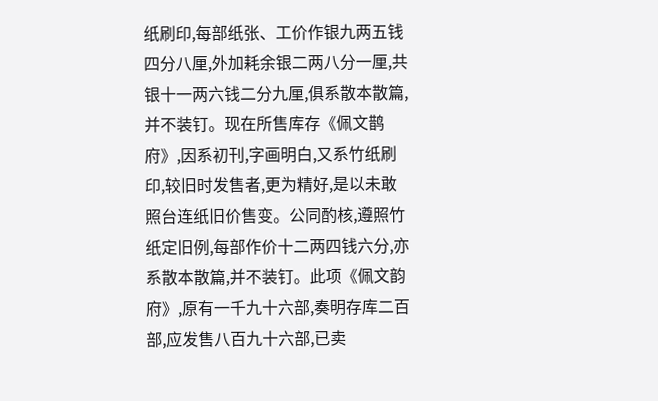纸刷印,每部纸张、工价作银九两五钱四分八厘,外加耗余银二两八分一厘,共银十一两六钱二分九厘,俱系散本散篇,并不装钉。现在所售库存《佩文鹊府》,因系初刊,字画明白,又系竹纸刷印,较旧时发售者,更为精好,是以未敢照台连纸旧价售变。公同酌核,遵照竹纸定旧例,每部作价十二两四钱六分,亦系散本散篇,并不装钉。此项《佩文韵府》,原有一千九十六部,奏明存库二百部,应发售八百九十六部,已卖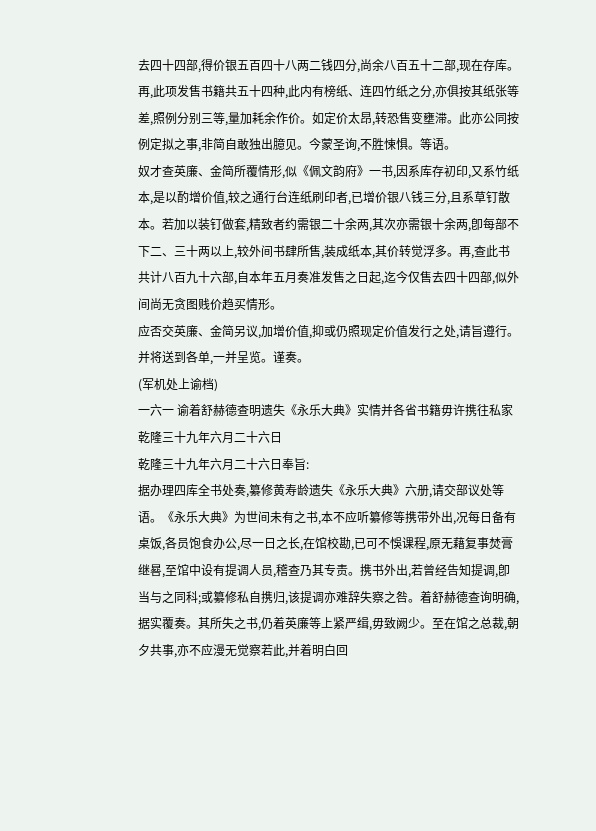去四十四部,得价银五百四十八两二钱四分,尚余八百五十二部,现在存库。再,此项发售书籍共五十四种,此内有榜纸、连四竹纸之分,亦俱按其纸张等差,照例分别三等,量加耗余作价。如定价太昂,转恐售变壅滞。此亦公同按例定拟之事,非简自敢独出臆见。今蒙圣询,不胜悚惧。等语。
奴才查英廉、金简所覆情形,似《佩文韵府》一书,因系库存初印,又系竹纸本,是以酌增价值,较之通行台连纸刷印者,已增价银八钱三分,且系草钉散本。若加以装钉做套,精致者约需银二十余两,其次亦需银十余两,卽每部不下二、三十两以上,较外间书肆所售,装成纸本,其价转觉浮多。再,查此书共计八百九十六部,自本年五月奏准发售之日起,迄今仅售去四十四部,似外间尚无贪图贱价趋买情形。
应否交英廉、金简另议,加增价值,抑或仍照现定价值发行之处,请旨遵行。并将送到各单,一并呈览。谨奏。
(军机处上谕档)
一六一 谕着舒赫德查明遗失《永乐大典》实情并各省书籍毋许携往私家
乾隆三十九年六月二十六日
乾隆三十九年六月二十六日奉旨:
据办理四库全书处奏,纂修黄寿龄遗失《永乐大典》六册,请交部议处等语。《永乐大典》为世间未有之书,本不应听纂修等携带外出,况每日备有桌饭,各员饱食办公,尽一日之长,在馆校勘,已可不悞课程,原无藉复事焚膏继晷,至馆中设有提调人员,稽查乃其专责。携书外出,若曾经告知提调,卽当与之同科;或纂修私自携归,该提调亦难辞失察之咎。着舒赫德查询明确,据实覆奏。其所失之书,仍着英廉等上紧严缉,毋致阙少。至在馆之总裁,朝夕共事,亦不应漫无觉察若此,并着明白回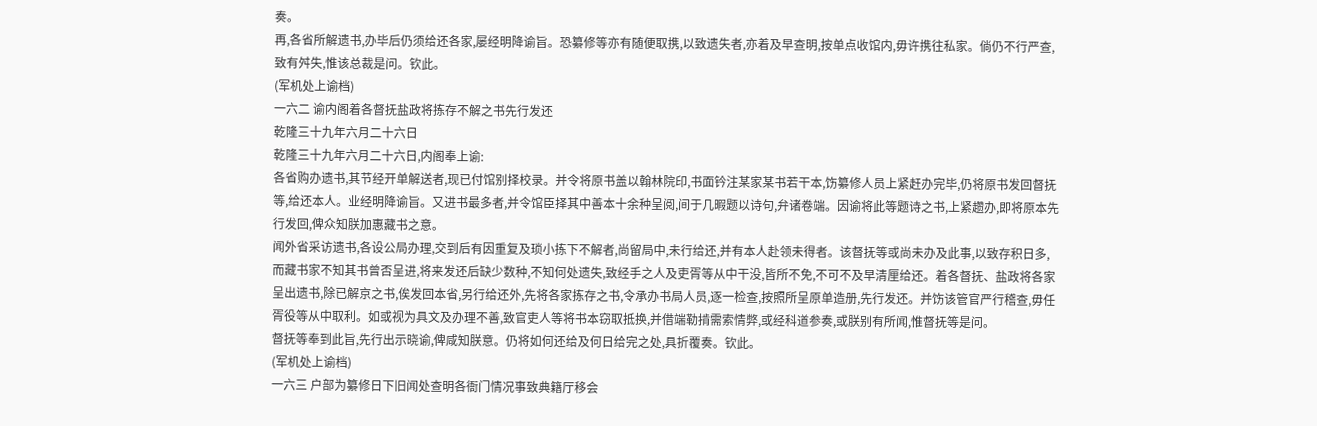奏。
再,各省所解遗书,办毕后仍须给还各家,屡经明降谕旨。恐纂修等亦有随便取携,以致遗失者,亦着及早查明,按单点收馆内,毋许携往私家。倘仍不行严查,致有舛失,惟该总裁是问。钦此。
(军机处上谕档)
一六二 谕内阁着各督抚盐政将拣存不解之书先行发还
乾隆三十九年六月二十六日
乾隆三十九年六月二十六日,内阁奉上谕:
各省购办遗书,其节经开单解送者,现已付馆别择校录。并令将原书盖以翰林院印,书面钤注某家某书若干本,饬纂修人员上紧赶办完毕,仍将原书发回督抚等,给还本人。业经明降谕旨。又进书最多者,并令馆臣择其中善本十余种呈阅,间于几暇题以诗句,弁诸卷端。因谕将此等题诗之书,上紧趱办,即将原本先行发回,俾众知朕加惠藏书之意。
闻外省采访遗书,各设公局办理,交到后有因重复及琐小拣下不解者,尚留局中,未行给还,并有本人赴领未得者。该督抚等或尚未办及此事,以致存积日多,而藏书家不知其书曾否呈进,将来发还后缺少数种,不知何处遗失,致经手之人及吏胥等从中干没,皆所不免,不可不及早清厘给还。着各督抚、盐政将各家呈出遗书,除已解京之书,俟发回本省,另行给还外,先将各家拣存之书,令承办书局人员,逐一检查,按照所呈原单造册,先行发还。并饬该管官严行稽查,毋任胥役等从中取利。如或视为具文及办理不善,致官吏人等将书本窃取抵换,并借端勒掯需索情弊,或经科道参奏,或朕别有所闻,惟督抚等是问。
督抚等奉到此旨,先行出示晓谕,俾咸知朕意。仍将如何还给及何日给完之处,具折覆奏。钦此。
(军机处上谕档)
一六三 户部为纂修日下旧闻处查明各衙门情况事致典籍厅移会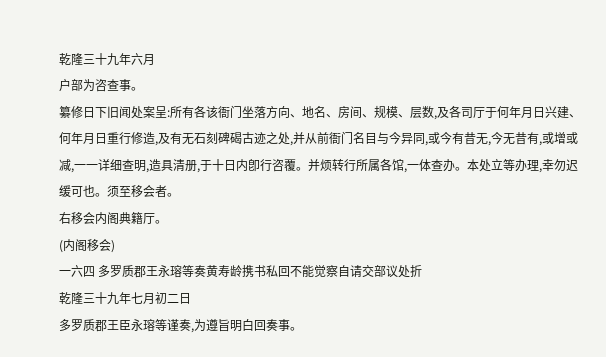乾隆三十九年六月
户部为咨查事。
纂修日下旧闻处案呈:所有各该衙门坐落方向、地名、房间、规模、层数,及各司厅于何年月日兴建、何年月日重行修造,及有无石刻碑碣古迹之处,并从前衙门名目与今异同,或今有昔无,今无昔有,或增或减,一一详细查明,造具清册,于十日内卽行咨覆。并烦转行所属各馆,一体查办。本处立等办理,幸勿迟缓可也。须至移会者。
右移会内阁典籍厅。
(内阁移会)
一六四 多罗质郡王永瑢等奏黄寿龄携书私回不能觉察自请交部议处折
乾隆三十九年七月初二日
多罗质郡王臣永瑢等谨奏,为遵旨明白回奏事。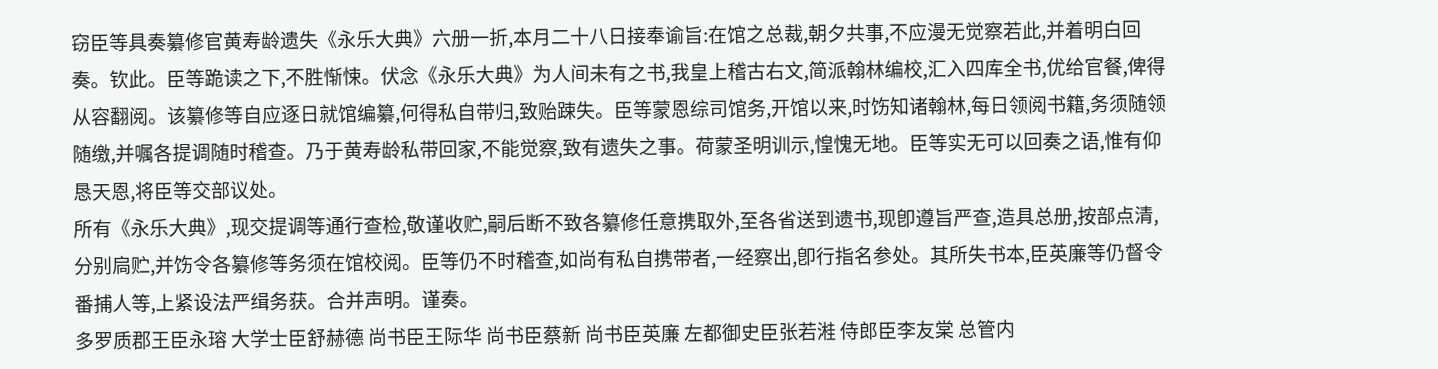窃臣等具奏纂修官黄寿龄遗失《永乐大典》六册一折,本月二十八日接奉谕旨:在馆之总裁,朝夕共事,不应漫无觉察若此,并着明白回奏。钦此。臣等跪读之下,不胜惭悚。伏念《永乐大典》为人间未有之书,我皇上稽古右文,简派翰林编校,汇入四库全书,优给官餐,俾得从容翻阅。该纂修等自应逐日就馆编纂,何得私自带归,致贻踈失。臣等蒙恩综司馆务,开馆以来,时饬知诸翰林,每日领阅书籍,务须随领随缴,并嘱各提调随时稽查。乃于黄寿龄私带回家,不能觉察,致有遗失之事。荷蒙圣明训示,惶愧无地。臣等实无可以回奏之语,惟有仰恳天恩,将臣等交部议处。
所有《永乐大典》,现交提调等通行查检,敬谨收贮,嗣后断不致各纂修任意携取外,至各省送到遗书,现卽遵旨严查,造具总册,按部点清,分别扃贮,并饬令各纂修等务须在馆校阅。臣等仍不时稽查,如尚有私自携带者,一经察出,卽行指名参处。其所失书本,臣英廉等仍督令番捕人等,上紧设法严缉务获。合并声明。谨奏。
多罗质郡王臣永瑢 大学士臣舒赫德 尚书臣王际华 尚书臣蔡新 尚书臣英廉 左都御史臣张若溎 侍郎臣李友棠 总管内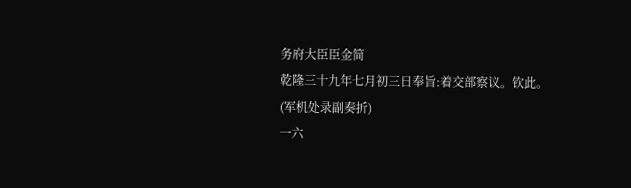务府大臣臣金简
乾隆三十九年七月初三日奉旨:着交部察议。钦此。
(军机处录副奏折)
一六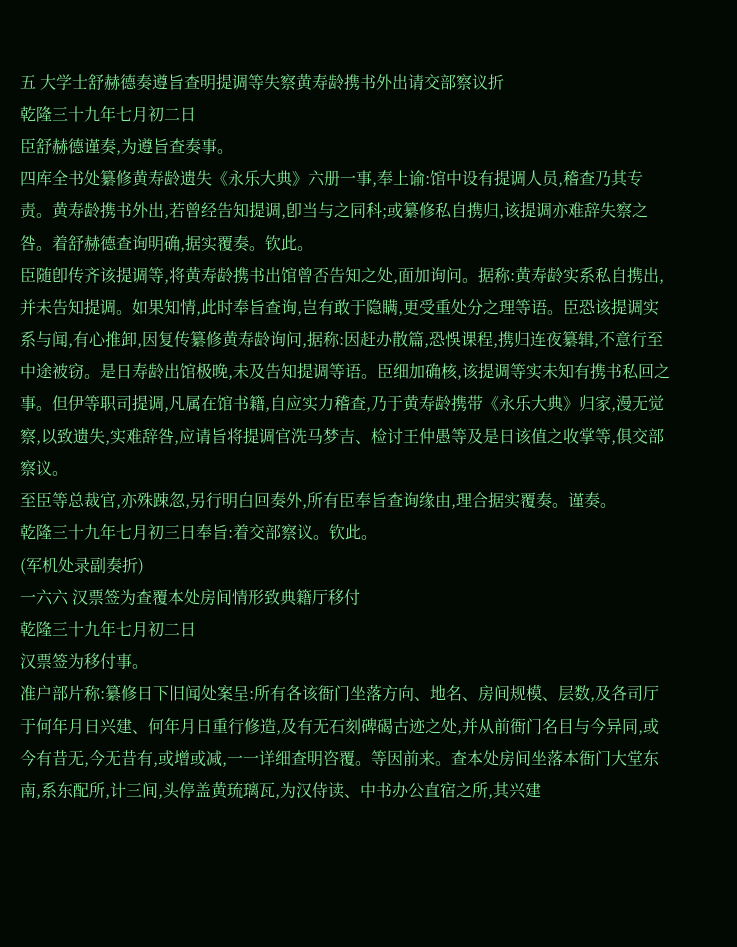五 大学士舒赫德奏遵旨查明提调等失察黄寿龄携书外出请交部察议折
乾隆三十九年七月初二日
臣舒赫德谨奏,为遵旨查奏事。
四库全书处纂修黄寿龄遗失《永乐大典》六册一事,奉上谕:馆中设有提调人员,稽查乃其专责。黄寿龄携书外出,若曾经告知提调,卽当与之同科;或纂修私自携归,该提调亦难辞失察之咎。着舒赫德查询明确,据实覆奏。钦此。
臣随卽传齐该提调等,将黄寿龄携书出馆曾否告知之处,面加询问。据称:黄寿龄实系私自携出,并未告知提调。如果知情,此时奉旨查询,岂有敢于隐瞒,更受重处分之理等语。臣恐该提调实系与闻,有心推卸,因复传纂修黄寿龄询问,据称:因赶办散篇,恐悞课程,携归连夜纂辑,不意行至中途被窃。是日寿龄出馆极晚,未及告知提调等语。臣细加确核,该提调等实未知有携书私回之事。但伊等职司提调,凡属在馆书籍,自应实力稽查,乃于黄寿龄携带《永乐大典》归家,漫无觉察,以致遗失,实难辞咎,应请旨将提调官洗马梦吉、检讨王仲愚等及是日该值之收掌等,俱交部察议。
至臣等总裁官,亦殊踈忽,另行明白回奏外,所有臣奉旨查询缘由,理合据实覆奏。谨奏。
乾隆三十九年七月初三日奉旨:着交部察议。钦此。
(军机处录副奏折)
一六六 汉票签为查覆本处房间情形致典籍厅移付
乾隆三十九年七月初二日
汉票签为移付事。
准户部片称:纂修日下旧闻处案呈:所有各该衙门坐落方向、地名、房间规模、层数,及各司厅于何年月日兴建、何年月日重行修造,及有无石刻碑碣古迹之处,并从前衙门名目与今异同,或今有昔无,今无昔有,或增或减,一一详细查明咨覆。等因前来。查本处房间坐落本衙门大堂东南,系东配所,计三间,头停盖黄琉璃瓦,为汉侍读、中书办公直宿之所,其兴建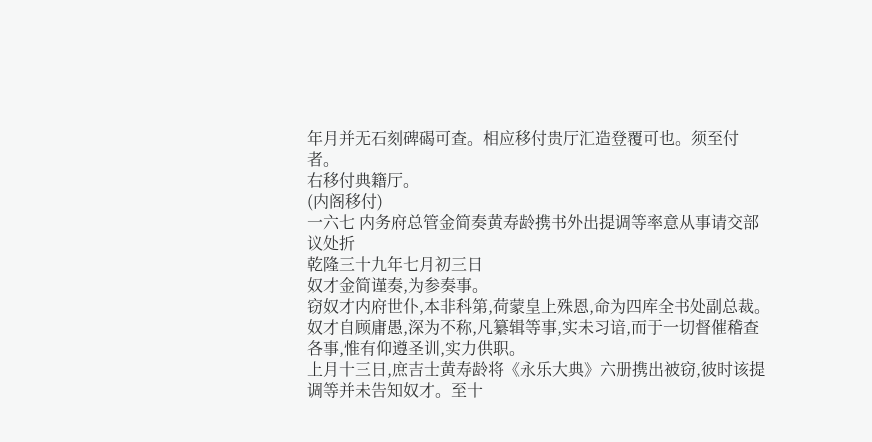年月并无石刻碑碣可查。相应移付贵厅汇造登覆可也。须至付者。
右移付典籍厅。
(内阁移付)
一六七 内务府总管金简奏黄寿龄携书外出提调等率意从事请交部议处折
乾隆三十九年七月初三日
奴才金简谨奏,为参奏事。
窃奴才内府世仆,本非科第,荷蒙皇上殊恩,命为四库全书处副总裁。奴才自顾庸愚,深为不称,凡纂辑等事,实未习谙,而于一切督催稽查各事,惟有仰遵圣训,实力供职。
上月十三日,庶吉士黄寿龄将《永乐大典》六册携出被窃,彼时该提调等并未告知奴才。至十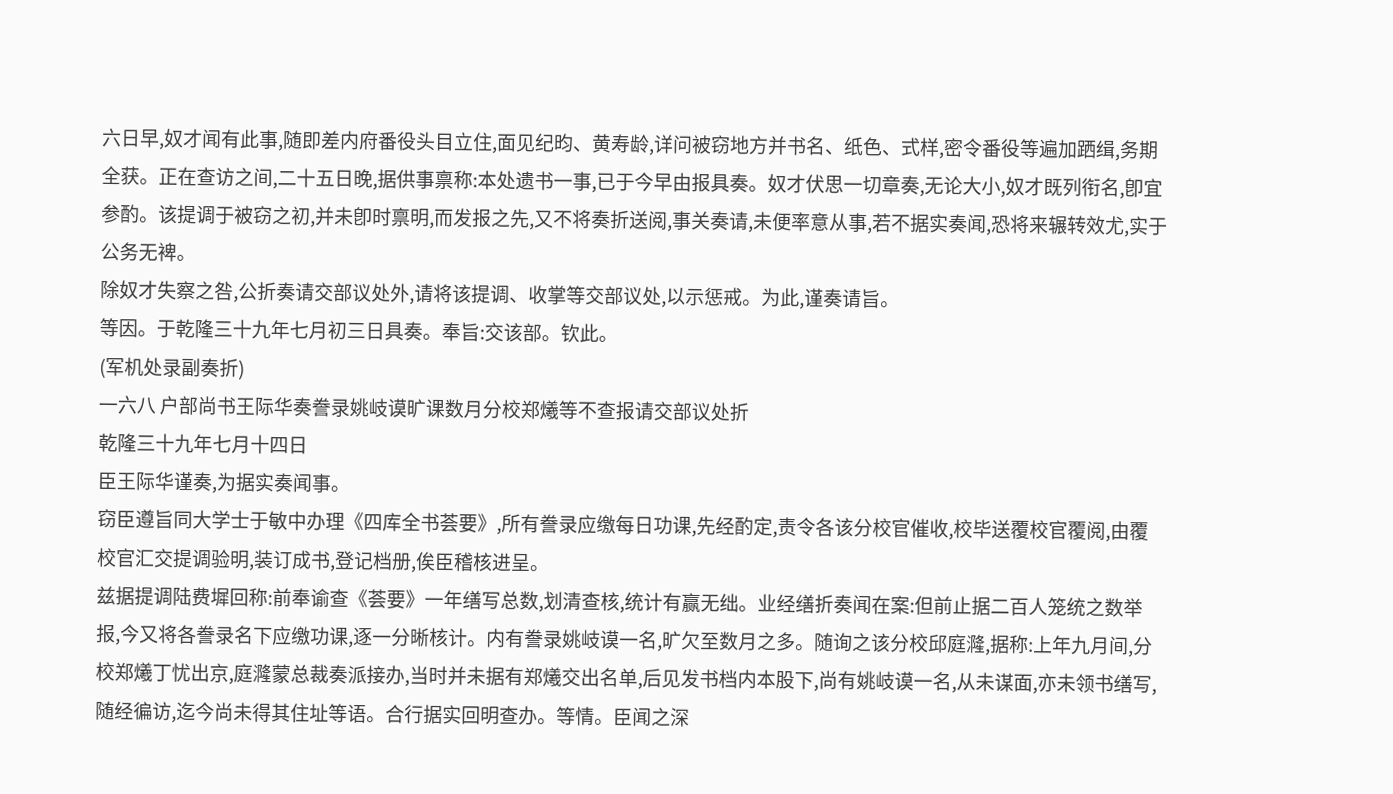六日早,奴才闻有此事,随即差内府番役头目立住,面见纪昀、黄寿龄,详问被窃地方并书名、纸色、式样,密令番役等遍加跴缉,务期全获。正在查访之间,二十五日晚,据供事禀称:本处遗书一事,已于今早由报具奏。奴才伏思一切章奏,无论大小,奴才既列衔名,卽宜参酌。该提调于被窃之初,并未卽时禀明,而发报之先,又不将奏折送阅,事关奏请,未便率意从事,若不据实奏闻,恐将来辗转效尤,实于公务无裨。
除奴才失察之咎,公折奏请交部议处外,请将该提调、收掌等交部议处,以示惩戒。为此,谨奏请旨。
等因。于乾隆三十九年七月初三日具奏。奉旨:交该部。钦此。
(军机处录副奏折)
一六八 户部尚书王际华奏誊录姚岐谟旷课数月分校郑爔等不查报请交部议处折
乾隆三十九年七月十四日
臣王际华谨奏,为据实奏闻事。
窃臣遵旨同大学士于敏中办理《四库全书荟要》,所有誊录应缴每日功课,先经酌定,责令各该分校官催收,校毕送覆校官覆阅,由覆校官汇交提调验明,装订成书,登记档册,俟臣稽核进呈。
兹据提调陆费墀回称:前奉谕查《荟要》一年缮写总数,划清查核,统计有赢无绌。业经缮折奏闻在案:但前止据二百人笼统之数举报,今又将各誊录名下应缴功课,逐一分晰核计。内有誊录姚岐谟一名,旷欠至数月之多。随询之该分校邱庭漋,据称:上年九月间,分校郑爔丁忧出京,庭漋蒙总裁奏派接办,当时并未据有郑爔交出名单,后见发书档内本股下,尚有姚岐谟一名,从未谋面,亦未领书缮写,随经徧访,迄今尚未得其住址等语。合行据实回明查办。等情。臣闻之深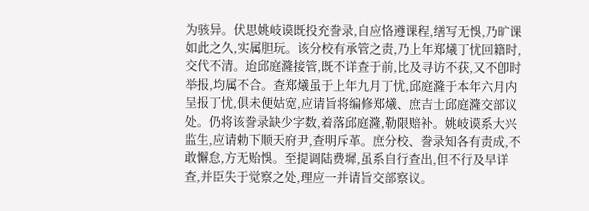为骇异。伏思姚岐谟既投充誊录,自应恪遵课程,缮写无悞,乃旷课如此之久,实属胆玩。该分校有承管之责,乃上年郑爔丁忧回籍时,交代不清。迨邱庭漋接管,既不详查于前,比及寻访不获,又不卽时举报,均属不合。查郑爔虽于上年九月丁忧,邱庭漋于本年六月内呈报丁忧,俱未便姑宽,应请旨将编修郑爔、庶吉士邱庭漋交部议处。仍将该誊录缺少字数,着落邱庭漋,勒限赔补。姚岐谟系大兴监生,应请勅下顺天府尹,查明斥革。庶分校、誊录知各有责成,不敢懈怠,方无贻悞。至提调陆费墀,虽系自行查出,但不行及早详查,并臣失于觉察之处,理应一并请旨交部察议。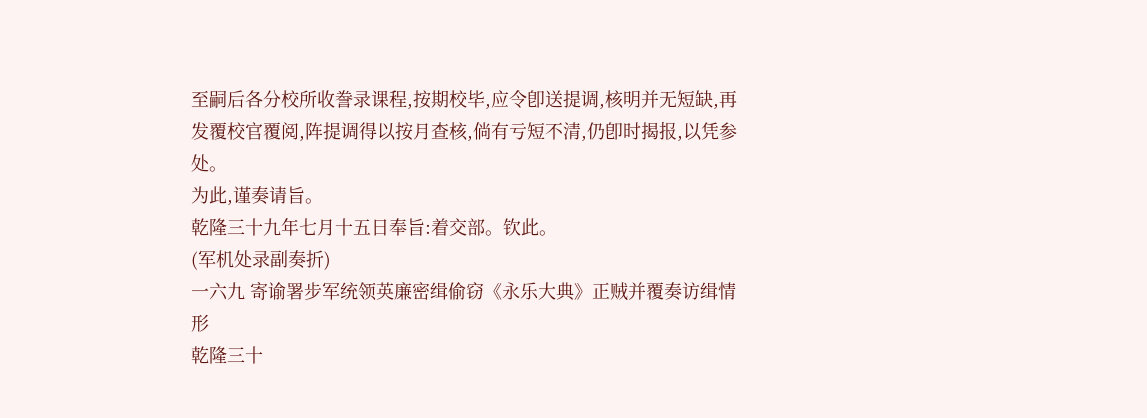至嗣后各分校所收誊录课程,按期校毕,应令卽送提调,核明并无短缺,再发覆校官覆阅,阵提调得以按月查核,倘有亏短不清,仍卽时揭报,以凭参处。
为此,谨奏请旨。
乾隆三十九年七月十五日奉旨:着交部。钦此。
(军机处录副奏折)
一六九 寄谕署步军统领英廉密缉偷窃《永乐大典》正贼并覆奏访缉情形
乾隆三十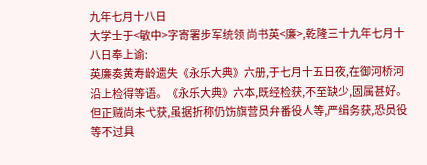九年七月十八日
大学士于<敏中>字寄署步军统领 尚书英<廉>,乾隆三十九年七月十八日奉上谕:
英廉奏黄寿龄遗失《永乐大典》六册,于七月十五日夜,在御河桥河沿上检得等语。《永乐大典》六本,既经检获,不至缺少,固属甚好。但正贼尚未弋获,虽据折称仍饬旗营员弁番役人等,严缉务获,恐员役等不过具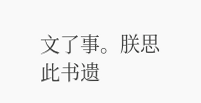文了事。朕思此书遗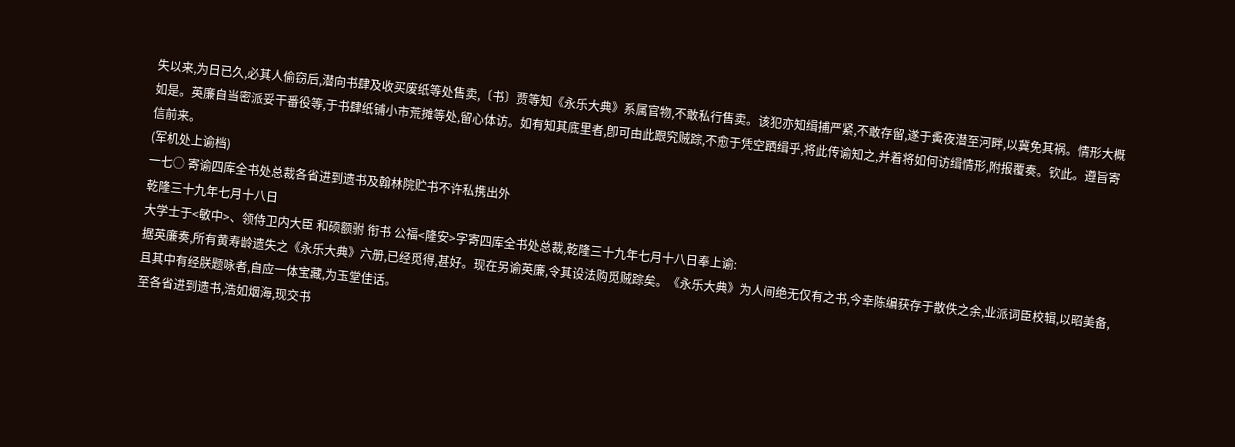失以来,为日已久,必其人偷窃后,潜向书肆及收买废纸等处售卖,〔书〕贾等知《永乐大典》系属官物,不敢私行售卖。该犯亦知缉捕严紧,不敢存留,遂于夤夜潜至河畔,以冀免其祸。情形大概如是。英廉自当密派妥干番役等,于书肆纸铺小市荒摊等处,留心体访。如有知其底里者,卽可由此跟究贼踪,不愈于凭空跴缉乎,将此传谕知之,并着将如何访缉情形,附报覆奏。钦此。遵旨寄信前来。
(军机处上谕档)
一七○ 寄谕四库全书处总裁各省进到遗书及翰林院贮书不许私携出外
乾隆三十九年七月十八日
大学士于<敏中>、领侍卫内大臣 和硕额驸 衔书 公福<隆安>字寄四库全书处总裁,乾隆三十九年七月十八日奉上谕:
据英廉奏,所有黄寿龄遗失之《永乐大典》六册,已经觅得,甚好。现在另谕英廉,令其设法购觅贼踪矣。《永乐大典》为人间绝无仅有之书,今幸陈编获存于散佚之余,业派词臣校辑,以昭美备,且其中有经朕题咏者,自应一体宝藏,为玉堂佳话。
至各省进到遗书,浩如烟海,现交书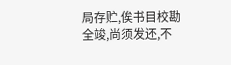局存贮,俟书目校勘全竣,尚须发还,不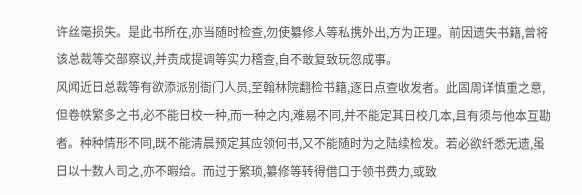许丝毫损失。是此书所在,亦当随时检查,勿使纂修人等私携外出,方为正理。前因遗失书籍,曾将该总裁等交部察议,并责成提调等实力稽查,自不敢复致玩忽成事。
风闻近日总裁等有欲添派别衙门人员,至翰林院翻检书籍,逐日点查收发者。此固周详慎重之意,但卷帙繁多之书,必不能日校一种,而一种之内,难易不同,并不能定其日校几本,且有须与他本互勘者。种种情形不同,既不能清晨预定其应领何书,又不能随时为之陆续检发。若必欲纤悉无遗,虽日以十数人司之,亦不暇给。而过于繁琐,纂修等转得借口于领书费力,或致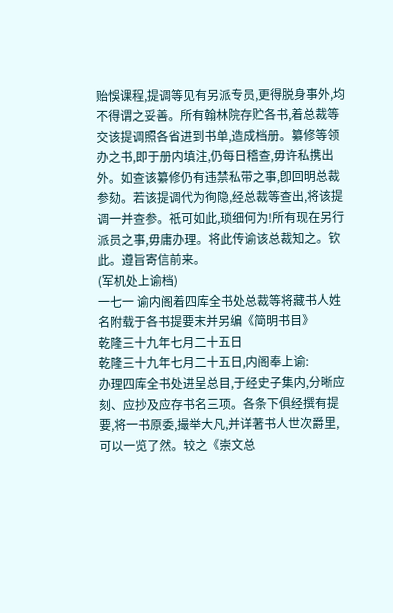贻悞课程,提调等见有另派专员,更得脱身事外,均不得谓之妥善。所有翰林院存贮各书,着总裁等交该提调照各省进到书单,造成档册。纂修等领办之书,即于册内填注,仍每日稽查,毋许私携出外。如查该纂修仍有违禁私带之事,卽回明总裁参劾。若该提调代为徇隐,经总裁等查出,将该提调一并查参。祇可如此,琐细何为!所有现在另行派员之事,毋庸办理。将此传谕该总裁知之。钦此。遵旨寄信前来。
(军机处上谕档)
一七一 谕内阁着四库全书处总裁等将藏书人姓名附载于各书提要末并另编《简明书目》
乾隆三十九年七月二十五日
乾隆三十九年七月二十五日,内阁奉上谕:
办理四库全书处进呈总目,于经史子集内,分晰应刻、应抄及应存书名三项。各条下俱经撰有提要,将一书原委,撮举大凡,并详著书人世次爵里,可以一览了然。较之《崇文总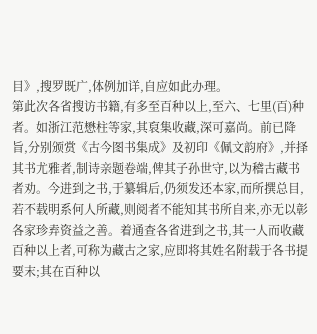目》,搜罗既广,体例加详,自应如此办理。
第此次各省搜访书籍,有多至百种以上,至六、七里(百)种者。如浙江范懋柱等家,其裒集收藏,深可嘉尚。前已降旨,分别颁赏《古今图书集成》及初印《佩文韵府》,并择其书尤雅者,制诗亲题卷端,俾其子孙世守,以为稽古藏书者劝。今进到之书,于纂辑后,仍须发还本家,而所撰总目,若不载明系何人所藏,则阅者不能知其书所自来,亦无以彰各家珍弆资益之善。着通查各省进到之书,其一人而收藏百种以上者,可称为藏古之家,应即将其姓名附载于各书提要末;其在百种以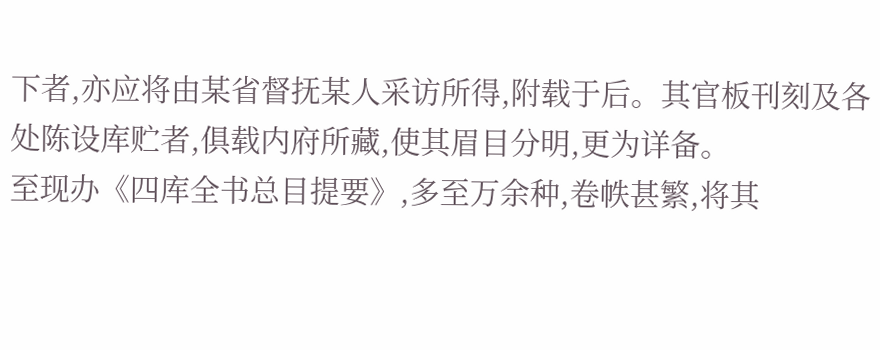下者,亦应将由某省督抚某人采访所得,附载于后。其官板刊刻及各处陈设库贮者,俱载内府所藏,使其眉目分明,更为详备。
至现办《四库全书总目提要》,多至万余种,卷帙甚繁,将其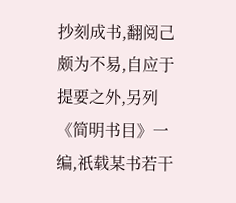抄刻成书,翻阅己颇为不易,自应于提要之外,另列《简明书目》一编,祇载某书若干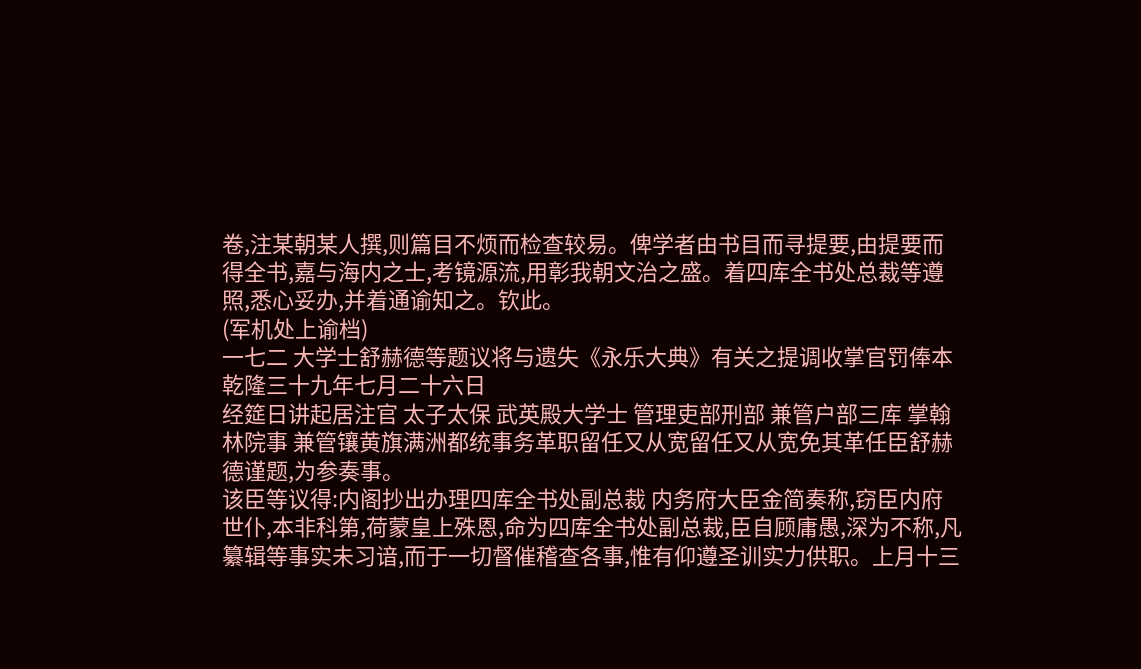卷,注某朝某人撰,则篇目不烦而检查较易。俾学者由书目而寻提要,由提要而得全书,嘉与海内之士,考镜源流,用彰我朝文治之盛。着四库全书处总裁等遵照,悉心妥办,并着通谕知之。钦此。
(军机处上谕档)
一七二 大学士舒赫德等题议将与遗失《永乐大典》有关之提调收掌官罚俸本
乾隆三十九年七月二十六日
经筵日讲起居注官 太子太保 武英殿大学士 管理吏部刑部 兼管户部三库 掌翰林院事 兼管镶黄旗满洲都统事务革职留任又从宽留任又从宽免其革任臣舒赫德谨题,为参奏事。
该臣等议得:内阁抄出办理四库全书处副总裁 内务府大臣金简奏称,窃臣内府世仆,本非科第,荷蒙皇上殊恩,命为四库全书处副总裁,臣自顾庸愚,深为不称,凡纂辑等事实未习谙,而于一切督催稽查各事,惟有仰遵圣训实力供职。上月十三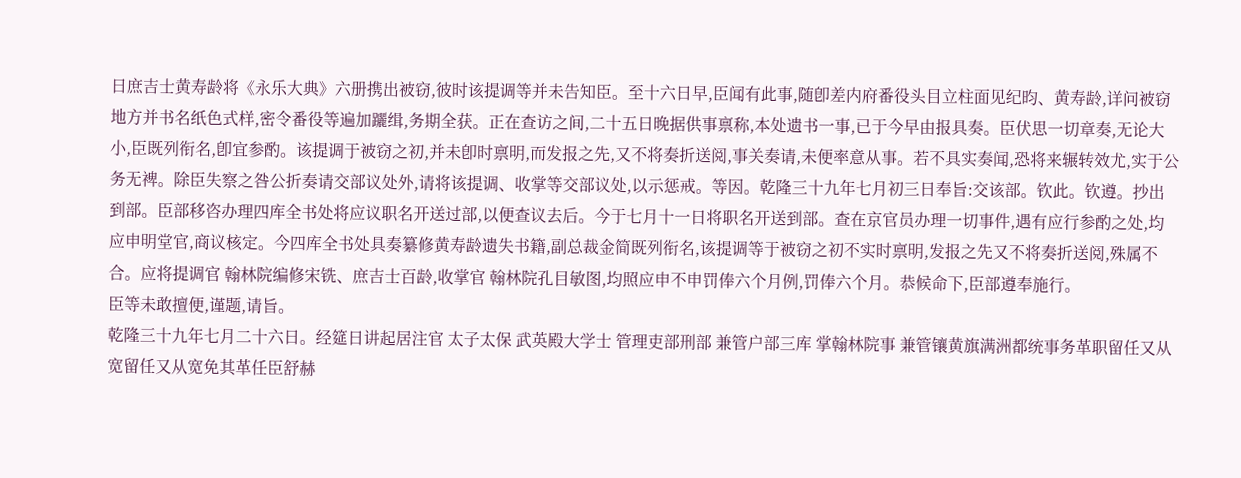日庶吉士黄寿龄将《永乐大典》六册携出被窃,彼时该提调等并未告知臣。至十六日早,臣闻有此事,随卽差内府番役头目立柱面见纪昀、黄寿龄,详问被窃地方并书名纸色式样,密令番役等遍加躧缉,务期全获。正在查访之间,二十五日晚据供事禀称,本处遗书一事,已于今早由报具奏。臣伏思一切章奏,无论大小,臣既列衔名,卽宜参酌。该提调于被窃之初,并未卽时禀明,而发报之先,又不将奏折送阅,事关奏请,未便率意从事。若不具实奏闻,恐将来辗转效尤,实于公务无裨。除臣失察之咎公折奏请交部议处外,请将该提调、收掌等交部议处,以示惩戒。等因。乾隆三十九年七月初三日奉旨:交该部。钦此。钦遵。抄出到部。臣部移咨办理四库全书处将应议职名开送过部,以便查议去后。今于七月十一日将职名开送到部。查在京官员办理一切事件,遇有应行参酌之处,均应申明堂官,商议核定。今四库全书处具奏纂修黄寿龄遗失书籍,副总裁金简既列衔名,该提调等于被窃之初不实时禀明,发报之先又不将奏折送阅,殊属不合。应将提调官 翰林院编修宋铣、庶吉士百龄,收掌官 翰林院孔目敏图,均照应申不申罚俸六个月例,罚俸六个月。恭候命下,臣部遵奉施行。
臣等未敢擅便,谨题,请旨。
乾隆三十九年七月二十六日。经筵日讲起居注官 太子太保 武英殿大学士 管理吏部刑部 兼管户部三库 掌翰林院事 兼管镶黄旗满洲都统事务革职留任又从宽留任又从宽免其革任臣舒赫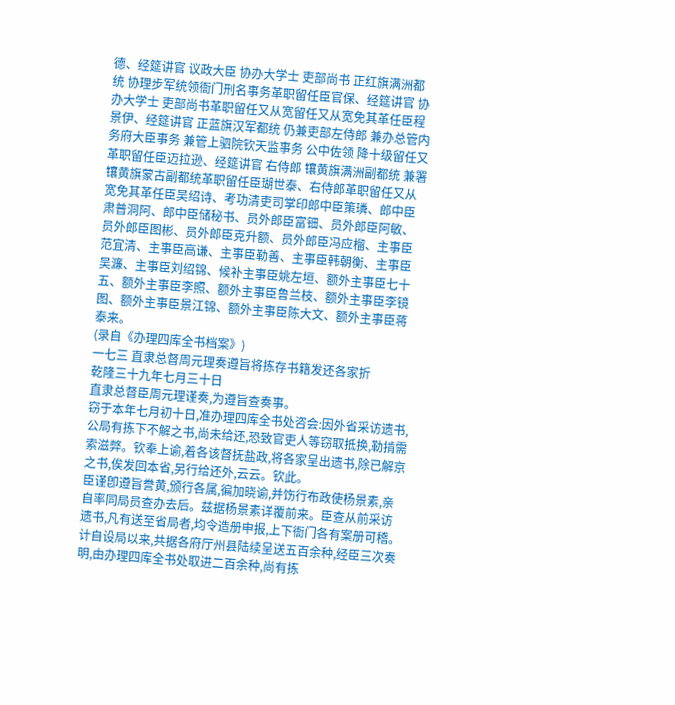德、经筵讲官 议政大臣 协办大学士 吏部尚书 正红旗满洲都统 协理步军统领衙门刑名事务革职留任臣官保、经筵讲官 协办大学士 吏部尚书革职留任又从宽留任又从宽免其革任臣程景伊、经筵讲官 正蓝旗汉军都统 仍兼吏部左侍郎 兼办总管内务府大臣事务 兼管上驷院钦天监事务 公中佐领 降十级留任又革职留任臣迈拉逊、经筵讲官 右侍郎 镶黄旗满洲副都统 兼署镶黄旗蒙古副都统革职留任臣瑚世泰、右侍郎革职留任又从宽免其革任臣吴绍诗、考功清吏司掌印郎中臣策璘、郎中臣肃普洞阿、郎中臣储秘书、员外郎臣富钿、员外郎臣阿敏、员外郎臣图彬、员外郎臣克升额、员外郎臣冯应榴、主事臣范宜清、主事臣高谦、主事臣勒善、主事臣韩朝衡、主事臣吴濂、主事臣刘绍锦、候补主事臣姚左垣、额外主事臣七十五、额外主事臣李照、额外主事臣鲁兰枝、额外主事臣李镜图、额外主事臣景江锦、额外主事臣陈大文、额外主事臣蒋泰来。
(录自《办理四库全书档案》)
一七三 直隶总督周元理奏遵旨将拣存书籍发还各家折
乾隆三十九年七月三十日
直隶总督臣周元理谨奏,为遵旨查奏事。
窃于本年七月初十日,准办理四库全书处咨会:因外省采访遗书,公局有拣下不解之书,尚未给还,恐致官吏人等窃取抵换,勒掯需索滋弊。钦奉上谕,着各该督抚盐政,将各家呈出遗书,除已解京之书,俟发回本省,另行给还外,云云。钦此。
臣谨卽遵旨誊黄,颁行各属,徧加晓谕,并饬行布政使杨景素,亲自率同局员查办去后。兹据杨景素详覆前来。臣查从前采访遗书,凡有送至省局者,均令造册申报,上下衙门各有案册可稽。计自设局以来,共据各府厅州县陆续呈送五百余种,经臣三次奏明,由办理四库全书处取进二百余种,尚有拣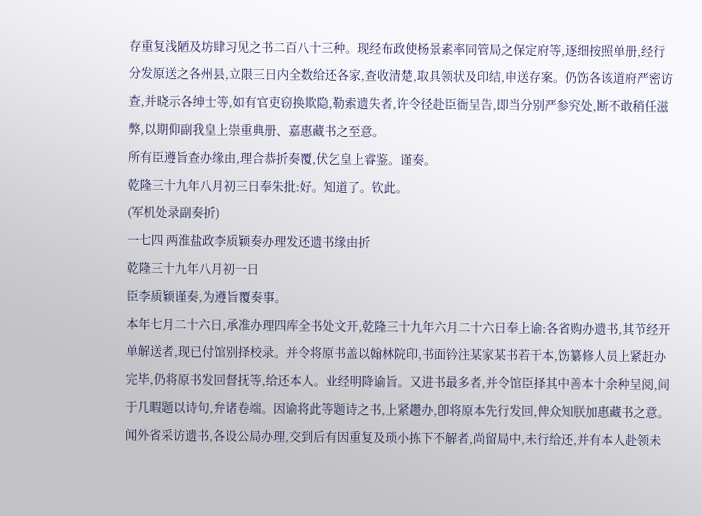存重复浅陋及坊肆习见之书二百八十三种。现经布政使杨景素率同管局之保定府等,逐细按照单册,经行分发原送之各州县,立限三日内全数给还各家,查收清楚,取具领状及印结,申送存案。仍饬各该道府严密访查,并晓示各绅士等,如有官吏窃换欺隐,勒索遗失者,许令径赴臣衙呈告,即当分别严参究处,断不敢稍任滋弊,以期仰副我皇上崇重典册、嘉惠藏书之至意。
所有臣遵旨查办缘由,理合恭折奏覆,伏乞皇上睿鉴。谨奏。
乾隆三十九年八月初三日奉朱批:好。知道了。钦此。
(军机处录副奏折)
一七四 两淮盐政李质颖奏办理发还遗书缘由折
乾隆三十九年八月初一日
臣李质颖谨奏,为遵旨覆奏事。
本年七月二十六日,承准办理四库全书处文开,乾隆三十九年六月二十六日奉上谕:各省购办遗书,其节经开单解送者,现已付馆别择校录。并令将原书盖以翰林院印,书面钤注某家某书若干本,饬纂修人员上紧赶办完毕,仍将原书发回督抚等,给还本人。业经明降谕旨。又进书最多者,并令馆臣择其中善本十余种呈阅,间于几暇题以诗句,弁诸卷端。因谕将此等题诗之书,上紧趱办,卽将原本先行发回,俾众知朕加惠藏书之意。闻外省采访遗书,各设公局办理,交到后有因重复及琐小拣下不解者,尚留局中,未行给还,并有本人赴领未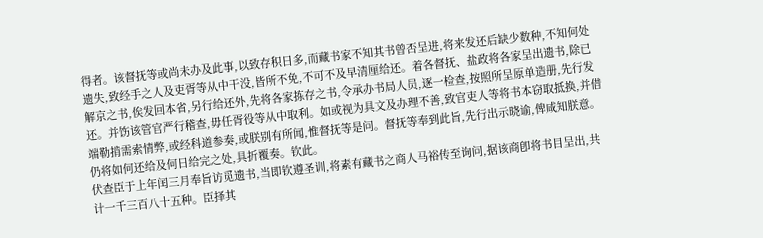得者。该督抚等或尚未办及此事,以致存积日多,而藏书家不知其书曾否呈进,将来发还后缺少数种,不知何处遗失,致经手之人及吏胥等从中干没,皆所不免,不可不及早清厘给还。着各督抚、盐政将各家呈出遗书,除已解京之书,俟发回本省,另行给还外,先将各家拣存之书,令承办书局人员,逐一检查,按照所呈原单造册,先行发还。并饬该管官严行稽查,毋任胥役等从中取利。如或视为具文及办理不善,致官吏人等将书本窃取抵换,并借端勒掯需索情弊,或经科道参奏,或朕别有所闻,惟督抚等是问。督抚等奉到此旨,先行出示晓谕,俾咸知朕意。仍将如何还给及何日给完之处,具折覆奏。钦此。
伏查臣于上年闰三月奉旨访觅遗书,当即钦遵圣训,将素有藏书之商人马裕传至询问,据该商卽将书目呈出,共计一千三百八十五种。臣择其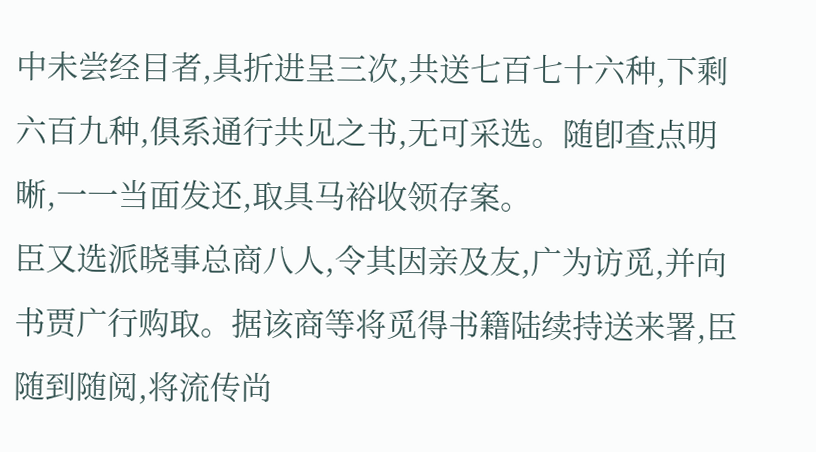中未尝经目者,具折进呈三次,共送七百七十六种,下剩六百九种,俱系通行共见之书,无可采选。随卽查点明晰,一一当面发还,取具马裕收领存案。
臣又选派晓事总商八人,令其因亲及友,广为访觅,并向书贾广行购取。据该商等将觅得书籍陆续持送来署,臣随到随阅,将流传尚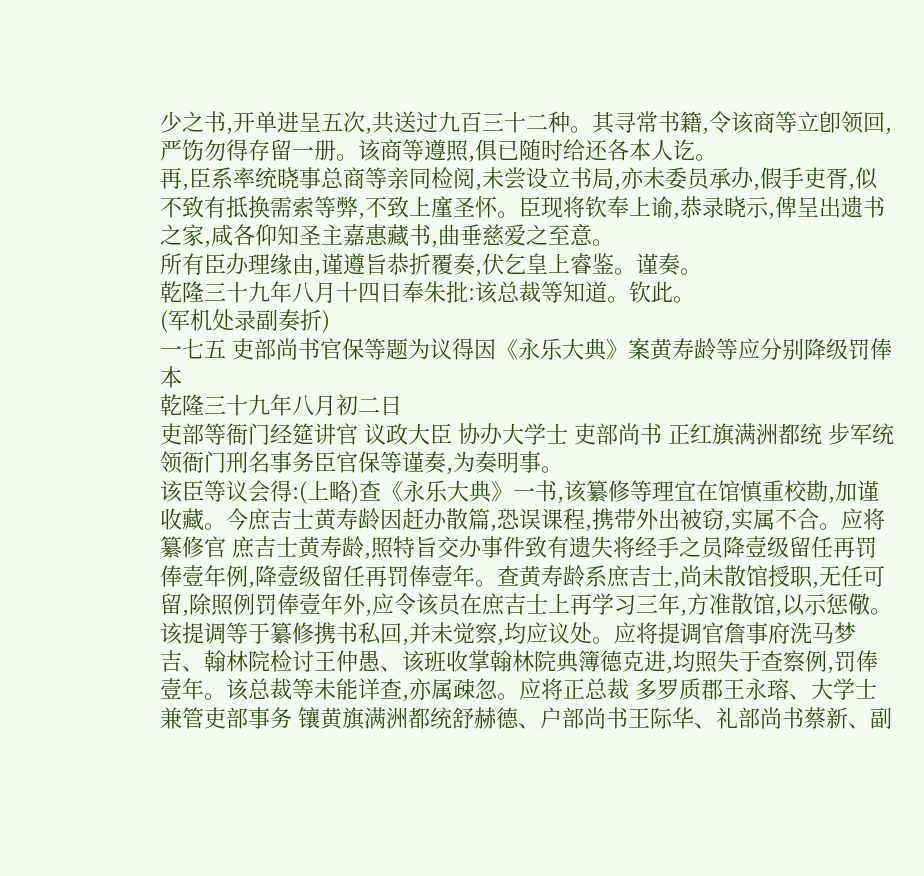少之书,开单进呈五次,共送过九百三十二种。其寻常书籍,令该商等立卽领回,严饬勿得存留一册。该商等遵照,俱已随时给还各本人讫。
再,臣系率统晓事总商等亲同检阅,未尝设立书局,亦未委员承办,假手吏胥,似不致有抵换需索等弊,不致上廑圣怀。臣现将钦奉上谕,恭录晓示,俾呈出遗书之家,咸各仰知圣主嘉惠藏书,曲垂慈爱之至意。
所有臣办理缘由,谨遵旨恭折覆奏,伏乞皇上睿鉴。谨奏。
乾隆三十九年八月十四日奉朱批:该总裁等知道。钦此。
(军机处录副奏折)
一七五 吏部尚书官保等题为议得因《永乐大典》案黄寿龄等应分别降级罚俸本
乾隆三十九年八月初二日
吏部等衙门经筵讲官 议政大臣 协办大学士 吏部尚书 正红旗满洲都统 步军统领衙门刑名事务臣官保等谨奏,为奏明事。
该臣等议会得:(上略)查《永乐大典》一书,该纂修等理宜在馆慎重校勘,加谨收藏。今庶吉士黄寿龄因赶办散篇,恐误课程,携带外出被窃,实属不合。应将纂修官 庶吉士黄寿龄,照特旨交办事件致有遗失将经手之员降壹级留任再罚俸壹年例,降壹级留任再罚俸壹年。查黄寿龄系庶吉士,尚未散馆授职,无任可留,除照例罚俸壹年外,应令该员在庶吉士上再学习三年,方准散馆,以示惩儆。该提调等于纂修携书私回,并未觉察,均应议处。应将提调官詹事府洗马梦吉、翰林院检讨王仲愚、该班收掌翰林院典簿德克进,均照失于查察例,罚俸壹年。该总裁等未能详查,亦属疎忽。应将正总裁 多罗质郡王永瑢、大学士兼管吏部事务 镶黄旗满洲都统舒赫德、户部尚书王际华、礼部尚书蔡新、副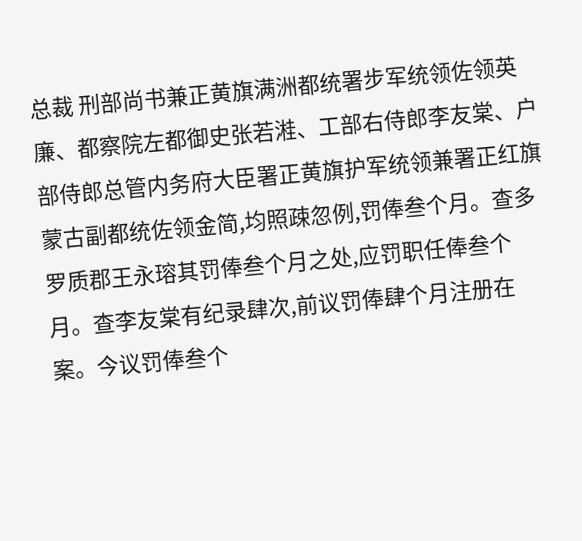总裁 刑部尚书兼正黄旗满洲都统署步军统领佐领英廉、都察院左都御史张若溎、工部右侍郎李友棠、户部侍郎总管内务府大臣署正黄旗护军统领兼署正红旗蒙古副都统佐领金简,均照疎忽例,罚俸叁个月。查多罗质郡王永瑢其罚俸叁个月之处,应罚职任俸叁个月。查李友棠有纪录肆次,前议罚俸肆个月注册在案。今议罚俸叁个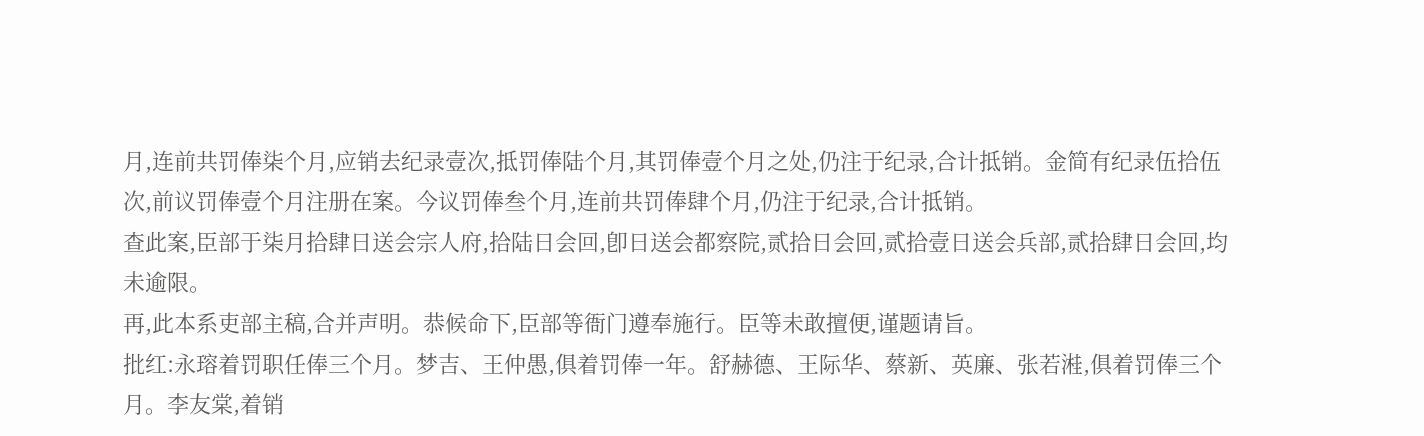月,连前共罚俸柒个月,应销去纪录壹次,抵罚俸陆个月,其罚俸壹个月之处,仍注于纪录,合计抵销。金简有纪录伍拾伍次,前议罚俸壹个月注册在案。今议罚俸叁个月,连前共罚俸肆个月,仍注于纪录,合计抵销。
查此案,臣部于柒月拾肆日送会宗人府,拾陆日会回,卽日送会都察院,贰拾日会回,贰拾壹日送会兵部,贰拾肆日会回,均未逾限。
再,此本系吏部主稿,合并声明。恭候命下,臣部等衙门遵奉施行。臣等未敢擅便,谨题请旨。
批红:永瑢着罚职任俸三个月。梦吉、王仲愚,俱着罚俸一年。舒赫德、王际华、蔡新、英廉、张若溎,俱着罚俸三个月。李友棠,着销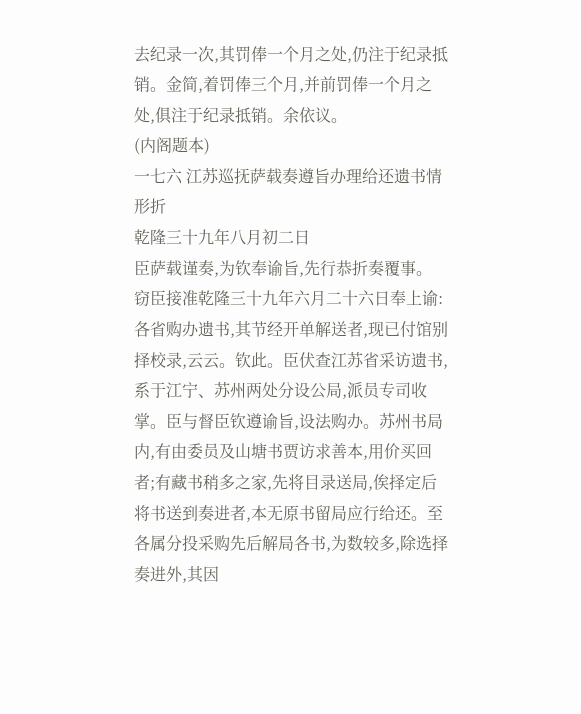去纪录一次,其罚俸一个月之处,仍注于纪录抵销。金简,着罚俸三个月,并前罚俸一个月之处,俱注于纪录抵销。余依议。
(内阁题本)
一七六 江苏巡抚萨载奏遵旨办理给还遗书情形折
乾隆三十九年八月初二日
臣萨载谨奏,为钦奉谕旨,先行恭折奏覆事。
窃臣接准乾隆三十九年六月二十六日奉上谕:各省购办遗书,其节经开单解送者,现已付馆别择校录,云云。钦此。臣伏查江苏省采访遗书,系于江宁、苏州两处分设公局,派员专司收掌。臣与督臣钦遵谕旨,设法购办。苏州书局内,有由委员及山塘书贾访求善本,用价买回者;有藏书稍多之家,先将目录送局,俟择定后将书送到奏进者,本无原书留局应行给还。至各属分投采购先后解局各书,为数较多,除选择奏进外,其因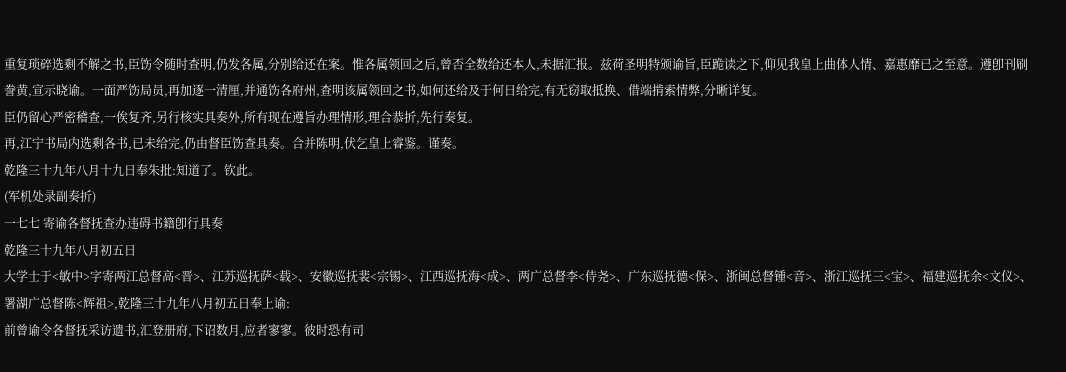重复琐碎选剩不解之书,臣饬令随时查明,仍发各属,分别给还在案。惟各属领回之后,曾否全数给还本人,未据汇报。兹荷圣明特颁谕旨,臣跪读之下,仰见我皇上曲体人情、嘉惠靡已之至意。遵卽刊刷誊黄,宣示晓谕。一面严饬局员,再加逐一清厘,并通饬各府州,查明该属领回之书,如何还给及于何日给完,有无窃取抵换、借端掯索情弊,分晰详复。
臣仍留心严密稽查,一俟复齐,另行核实具奏外,所有现在遵旨办理情形,理合恭折,先行奏复。
再,江宁书局内选剩各书,已未给完,仍由督臣饬查具奏。合并陈明,伏乞皇上睿鉴。谨奏。
乾隆三十九年八月十九日奉朱批:知道了。钦此。
(军机处录副奏折)
一七七 寄谕各督抚查办违碍书籍卽行具奏
乾隆三十九年八月初五日
大学士于<敏中>字寄两江总督高<晋>、江苏巡抚萨<载>、安徽巡抚裴<宗锡>、江西巡抚海<成>、两广总督李<侍尧>、广东巡抚德<保>、浙闽总督锺<音>、浙江巡抚三<宝>、福建巡抚余<文仪>、署湖广总督陈<辉祖>,乾隆三十九年八月初五日奉上谕:
前曾谕令各督抚采访遗书,汇登册府,下诏数月,应者寥寥。彼时恐有司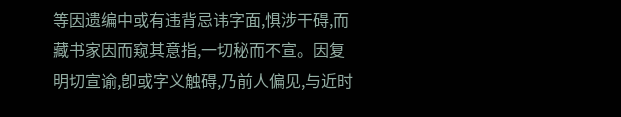等因遗编中或有违背忌讳字面,惧涉干碍,而藏书家因而窥其意指,一切秘而不宣。因复明切宣谕,卽或字义触碍,乃前人偏见,与近时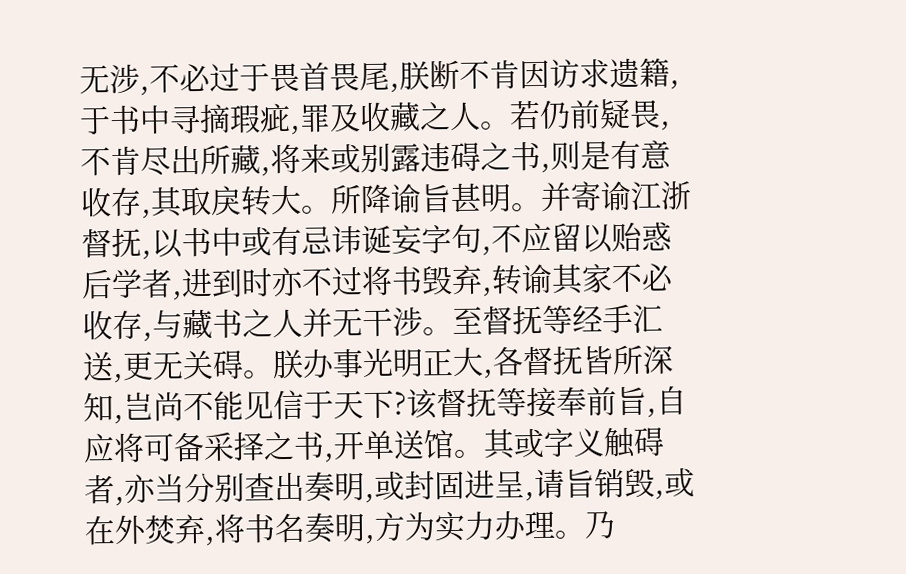无涉,不必过于畏首畏尾,朕断不肯因访求遗籍,于书中寻摘瑕疵,罪及收藏之人。若仍前疑畏,不肯尽出所藏,将来或别露违碍之书,则是有意收存,其取戾转大。所降谕旨甚明。并寄谕江浙督抚,以书中或有忌讳诞妄字句,不应留以贻惑后学者,进到时亦不过将书毁弃,转谕其家不必收存,与藏书之人并无干涉。至督抚等经手汇送,更无关碍。朕办事光明正大,各督抚皆所深知,岂尚不能见信于天下?该督抚等接奉前旨,自应将可备采择之书,开单送馆。其或字义触碍者,亦当分别查出奏明,或封固进呈,请旨销毁,或在外焚弃,将书名奏明,方为实力办理。乃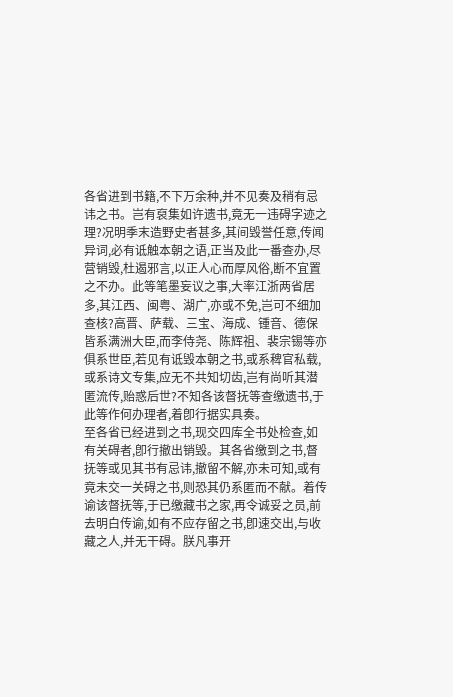各省进到书籍,不下万余种,并不见奏及稍有忌讳之书。岂有裒集如许遗书,竟无一违碍字迹之理?况明季末造野史者甚多,其间毁誉任意,传闻异词,必有诋触本朝之语,正当及此一番查办,尽营销毁,杜遏邪言,以正人心而厚风俗,断不宜置之不办。此等笔墨妄议之事,大率江浙两省居多,其江西、闽粤、湖广,亦或不免,岂可不细加查核?高晋、萨载、三宝、海成、锺音、德保皆系满洲大臣,而李侍尧、陈辉祖、裴宗锡等亦俱系世臣,若见有诋毁本朝之书,或系稗官私载,或系诗文专集,应无不共知切齿,岂有尚听其潜匿流传,贻惑后世?不知各该督抚等查缴遗书,于此等作何办理者,着卽行据实具奏。
至各省已经进到之书,现交四库全书处检查,如有关碍者,卽行撤出销毁。其各省缴到之书,督抚等或见其书有忌讳,撤留不解,亦未可知,或有竟未交一关碍之书,则恐其仍系匿而不献。着传谕该督抚等,于已缴藏书之家,再令诚妥之员,前去明白传谕,如有不应存留之书,卽速交出,与收藏之人,并无干碍。朕凡事开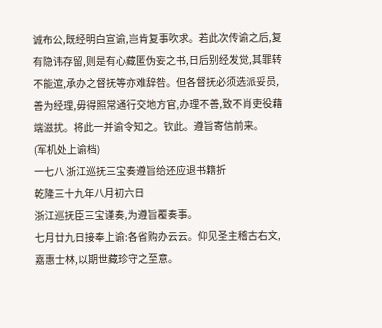诚布公,既经明白宣谕,岂肯复事吹求。若此次传谕之后,复有隐讳存留,则是有心藏匿伪妄之书,日后别经发觉,其罪转不能逭,承办之督抚等亦难辞咎。但各督抚必须选派妥员,善为经理,毋得照常通行交地方官,办理不善,致不肖吏役藉端滋扰。将此一并谕令知之。钦此。遵旨寄信前来。
(军机处上谕档)
一七八 浙江巡抚三宝奏遵旨给还应退书籍折
乾隆三十九年八月初六日
浙江巡抚臣三宝谨奏,为遵旨覆奏事。
七月廿九日接奉上谕:各省购办云云。仰见圣主稽古右文,嘉惠士林,以期世藏珍守之至意。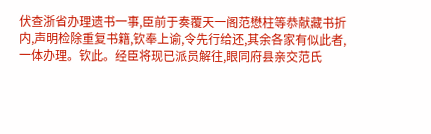伏查浙省办理遗书一事,臣前于奏覆天一阁范懋柱等恭献藏书折内,声明检除重复书籍,钦奉上谕,令先行给还,其余各家有似此者,一体办理。钦此。经臣将现已派员解往,眼同府县亲交范氏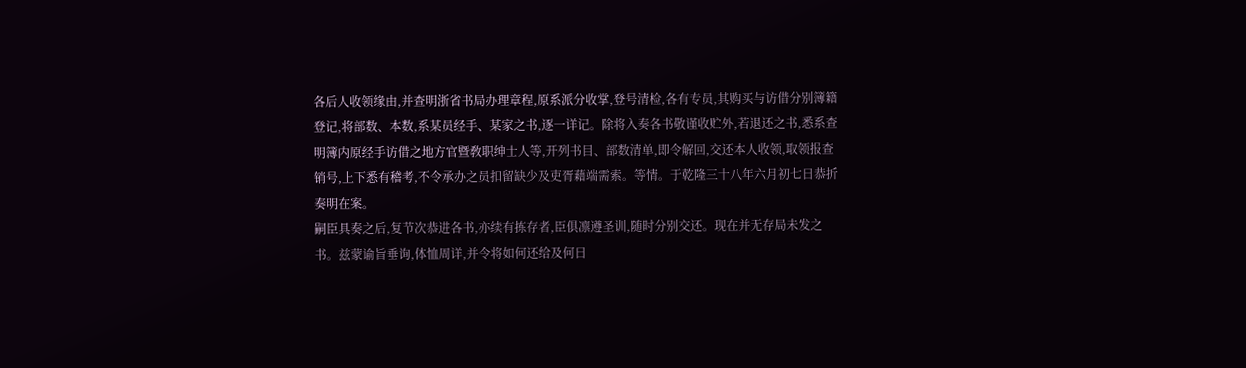各后人收领缘由,并查明浙省书局办理章程,原系派分收掌,登号清检,各有专员,其购买与访借分别簿籍登记,将部数、本数,系某员经手、某家之书,逐一详记。除将入奏各书敬谨收贮外,若退还之书,悉系查明簿内原经手访借之地方官暨敎职绅士人等,开列书目、部数清单,即令解回,交还本人收领,取领报查销号,上下悉有稽考,不令承办之员扣留缺少及吏胥藉端需索。等情。于乾隆三十八年六月初七日恭折奏明在案。
嗣臣具奏之后,复节次恭进各书,亦续有拣存者,臣俱凛遵圣训,随时分别交还。现在并无存局未发之书。兹蒙谕旨垂询,体恤周详,并令将如何还给及何日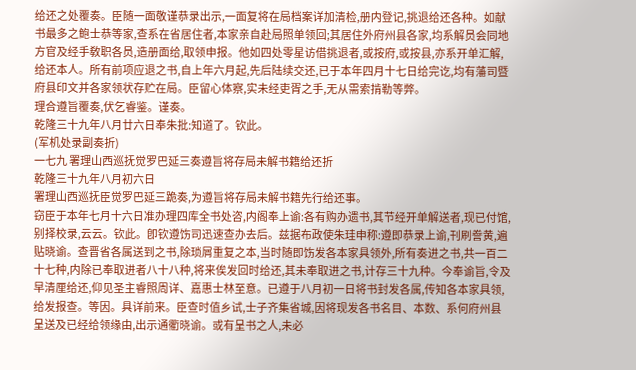给还之处覆奏。臣随一面敬谨恭录出示,一面复将在局档案详加清检,册内登记,挑退给还各种。如献书最多之鲍士恭等家,查系在省居住者,本家亲自赴局照单领回;其居住外府州县各家,均系解员会同地方官及经手敎职各员,造册面给,取领申报。他如四处零星访借挑退者,或按府,或按县,亦系开单汇解,给还本人。所有前项应退之书,自上年六月起,先后陆续交还,已于本年四月十七日给完讫,均有藩司暨府县印文并各家领状存贮在局。臣留心体察,实未经吏胥之手,无从需索掯勒等弊。
理合遵旨覆奏,伏乞睿鉴。谨奏。
乾隆三十九年八月廿六日奉朱批:知道了。钦此。
(军机处录副奏折)
一七九 署理山西巡抚觉罗巴延三奏遵旨将存局未解书籍给还折
乾隆三十九年八月初六日
署理山西巡抚臣觉罗巴延三跪奏,为遵旨将存局未解书籍先行给还事。
窃臣于本年七月十六日准办理四库全书处咨,内阁奉上谕:各有购办遗书,其节经开单解送者,现已付馆,别择校录,云云。钦此。卽钦遵饬司迅速查办去后。兹据布政使朱珪申称:遵即恭录上谕,刊刷誊黄,遍贴晓谕。查晋省各属送到之书,除琐屑重复之本,当时随即饬发各本家具领外,所有奏进之书,共一百二十七种,内除已奉取进者八十八种,将来俟发回时给还,其未奉取进之书,计存三十九种。今奉谕旨,令及早清厘给还,仰见圣主睿照周详、嘉惠士林至意。已遵于八月初一日将书封发各属,传知各本家具领,给发报查。等因。具详前来。臣查时值乡试,士子齐集省城,因将现发各书名目、本数、系何府州县呈送及已经给领缘由,出示通衢晓谕。或有呈书之人,未必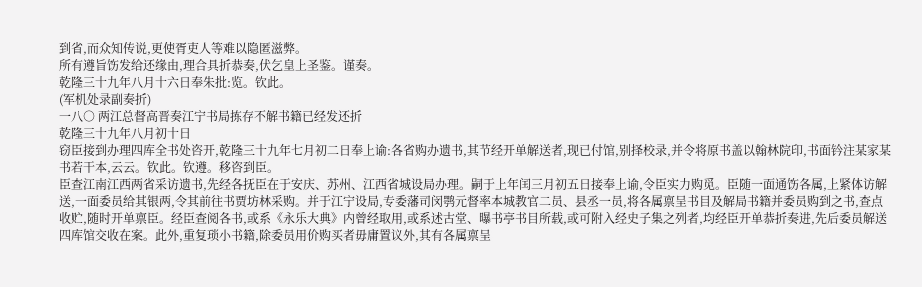到省,而众知传说,更使胥吏人等难以隐匿滋弊。
所有遵旨饬发给还缘由,理合具折恭奏,伏乞皇上圣鉴。谨奏。
乾隆三十九年八月十六日奉朱批:览。钦此。
(军机处录副奏折)
一八○ 两江总督高晋奏江宁书局拣存不解书籍已经发还折
乾隆三十九年八月初十日
窃臣接到办理四库全书处咨开,乾隆三十九年七月初二日奉上谕:各省购办遗书,其节经开单解送者,现已付馆,别择校录,并令将原书盖以翰林院印,书面钤注某家某书若干本,云云。钦此。钦遵。移咨到臣。
臣查江南江西两省采访遗书,先经各抚臣在于安庆、苏州、江西省城设局办理。嗣于上年闰三月初五日接奉上谕,令臣实力购觅。臣随一面通饬各属,上紧体访解送,一面委员给其银两,令其前往书贾坊林采购。并于江宁设局,专委藩司闵鹗元督率本城教官二员、县丞一员,将各属禀呈书目及解局书籍并委员购到之书,查点收贮,随时开单禀臣。经臣查阅各书,或系《永乐大典》内曾经取用,或系述古堂、曝书亭书目所载,或可附入经史子集之列者,均经臣开单恭折奏进,先后委员解送四库馆交收在案。此外,重复琐小书籍,除委员用价购买者毋庸置议外,其有各属禀呈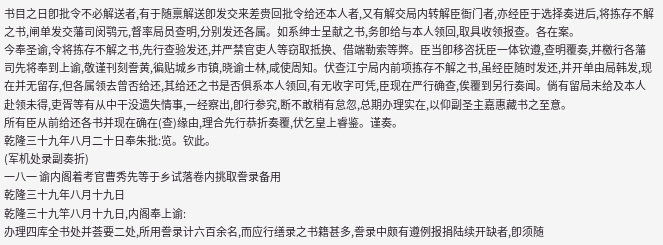书目之日卽批令不必解送者,有于随禀解送卽发交来差赍回批令给还本人者,又有解交局内转解臣衙门者,亦经臣于选择奏进后,将拣存不解之书,闸单发交藩司闵鹗元,督率局员查明,分别发还各属。如系绅士呈献之书,务卽给与本人领回,取具收领报查。各在案。
今奉圣谕,令将拣存不解之书,先行查验发还,并严禁官吏人等窃取抵换、借端勒索等弊。臣当卽移咨抚臣一体钦遵,查明覆奏,并檄行各藩司先将奉到上谕,敬谨刊刻誊黄,徧贴城乡市镇,晓谕士林,咸使周知。伏查江宁局内前项拣存不解之书,虽经臣随时发还,并开单由局韩发,现在并无留存,但各属领去曾否给还,其给还之书是否俱系本人领回,有无收字可凭,臣现在严行确查,俟覆到另行奏闻。倘有留局未给及本人赴领未得,吏胥等有从中干没遗失情事,一经察出,卽行参究,断不敢稍有怠忽,总期办理实在,以仰副圣主嘉惠藏书之至意。
所有臣从前给还各书并现在确在(查)缘由,理合先行恭折奏覆,伏乞皇上睿鉴。谨奏。
乾隆三十九年八月二十日奉朱批:览。钦此。
(军机处录副奏折)
一八一 谕内阁着考官曹秀先等于乡试落卷内挑取誊录备用
乾隆三十九年八月十九日
乾隆三十九竿八月十九日,内阁奉上谕:
办理四库全书处并荟要二处,所用誊录计六百余名,而应行缮录之书籍甚多,誊录中颇有遵例报捐陆续开缺者,卽须随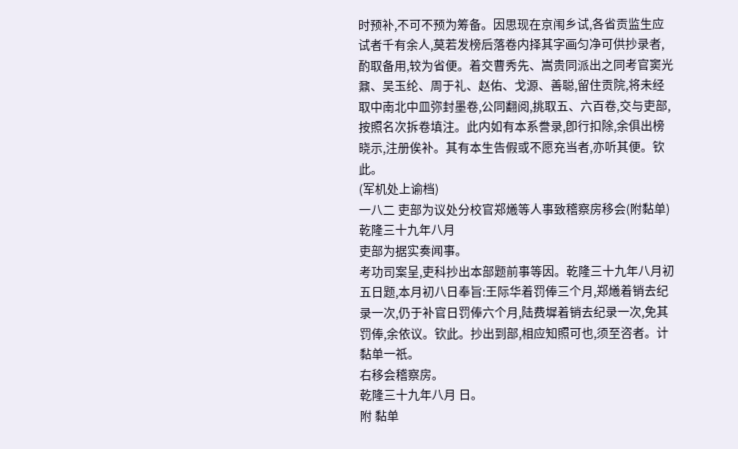时预补,不可不预为筹备。因思现在京闱乡试,各省贡监生应试者千有余人,莫若发榜后落卷内择其字画匀净可供抄录者,酌取备用,较为省便。着交曹秀先、嵩贵同派出之同考官窦光鼐、吴玉纶、周于礼、赵佑、戈源、善聪,留住贡院,将未经取中南北中皿弥封墨卷,公同翻阅,挑取五、六百卷,交与吏部,按照名次拆卷填注。此内如有本系誊录,卽行扣除,余俱出榜晓示,注册俟补。其有本生告假或不愿充当者,亦听其便。钦此。
(军机处上谕档)
一八二 吏部为议处分校官郑爔等人事致稽察房移会(附黏单)
乾隆三十九年八月
吏部为据实奏闻事。
考功司案呈,吏科抄出本部题前事等因。乾隆三十九年八月初五日题,本月初八日奉旨:王际华着罚俸三个月,郑爔着销去纪录一次,仍于补官日罚俸六个月,陆费墀着销去纪录一次,免其罚俸,余依议。钦此。抄出到部,相应知照可也,须至咨者。计黏单一祇。
右移会稽察房。
乾隆三十九年八月 日。
附 黏单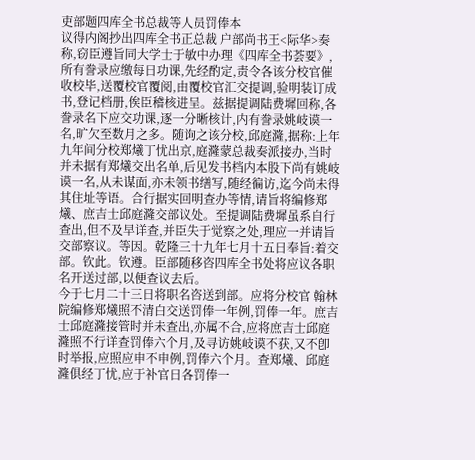吏部题四库全书总裁等人员罚俸本
议得内阁抄出四库全书正总裁 户部尚书王<际华>奏称,窃臣遵旨同大学士于敏中办理《四库全书荟要》,所有誊录应缴每日功课,先经酌定,责令各该分校官催收校毕,送覆校官覆阅,由覆校官汇交提调,验明装订成书,登记档册,俟臣稽核进呈。兹据提调陆费墀回称,各誊录名下应交功课,逐一分晰核计,内有誊录姚岐谟一名,旷欠至数月之多。随询之该分校,邱庭漋,据称:上年九年间分校郑爔丁忧出京,庭漋蒙总裁奏派接办,当时并未据有郑爔交出名单,后见发书档内本股下尚有姚岐谟一名,从未谋面,亦未领书缮写,随经徧访,迄今尚未得其住址等语。合行据实回明查办等情,请旨将编修郑爔、庶吉士邱庭漋交部议处。至提调陆费墀虽系自行查出,但不及早详查,并臣失于觉察之处,理应一并请旨交部察议。等因。乾隆三十九年七月十五日奉旨:着交部。钦此。钦遵。臣部随移咨四库全书处将应议各职名开送过部,以便查议去后。
今于七月二十三日将职名咨送到部。应将分校官 翰林院编修郑爔照不清白交送罚俸一年例,罚俸一年。庶吉士邱庭漋接管时并未查出,亦属不合,应将庶吉士邱庭漋照不行详查罚俸六个月,及寻访姚岐谟不获,又不卽时举报,应照应申不申例,罚俸六个月。查郑爔、邱庭漋俱经丁忧,应于补官日各罚俸一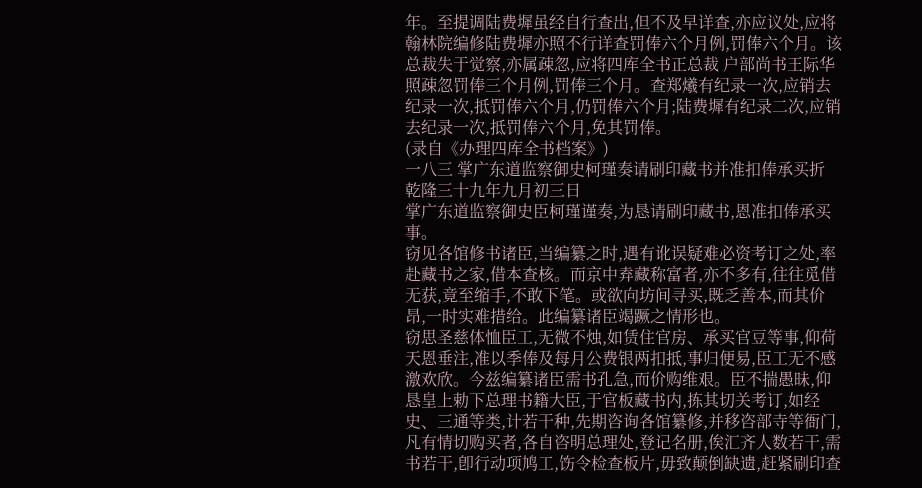年。至提调陆费墀虽经自行查出,但不及早详查,亦应议处,应将翰林院编修陆费墀亦照不行详查罚俸六个月例,罚俸六个月。该总裁失于觉察,亦属疎忽,应将四库全书正总裁 户部尚书王际华照疎忽罚俸三个月例,罚俸三个月。查郑爔有纪录一次,应销去纪录一次,抵罚俸六个月,仍罚俸六个月;陆费墀有纪录二次,应销去纪录一次,抵罚俸六个月,免其罚俸。
(录自《办理四库全书档案》)
一八三 掌广东道监察御史柯瑾奏请刷印藏书并准扣俸承买折
乾隆三十九年九月初三日
掌广东道监察御史臣柯瑾谨奏,为恳请刷印藏书,恩准扣俸承买事。
窃见各馆修书诸臣,当编纂之时,遇有讹误疑难必资考订之处,率赴藏书之家,借本查核。而京中弆藏称富者,亦不多有,往往觅借无获,竟至缩手,不敢下笔。或欲向坊间寻买,既乏善本,而其价昂,一时实难措给。此编纂诸臣竭蹶之情形也。
窃思圣慈体恤臣工,无微不烛,如赁住官房、承买官豆等事,仰荷天恩垂注,准以季俸及每月公费银两扣抵,事归便易,臣工无不感激欢欣。今兹编纂诸臣需书孔急,而价购维艰。臣不揣愚昧,仰恳皇上勅下总理书籍大臣,于官板藏书内,拣其切关考订,如经史、三通等类,计若干种,先期咨询各馆纂修,并移咨部寺等衙门,凡有情切购买者,各自咨明总理处,登记名册,俟汇齐人数若干,需书若干,卽行动项鸠工,饬令检查板片,毋致颠倒缺遗,赶紧刷印查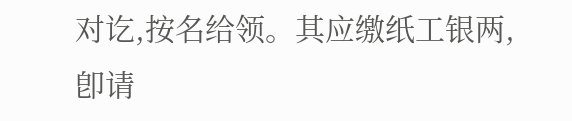对讫,按名给领。其应缴纸工银两,卽请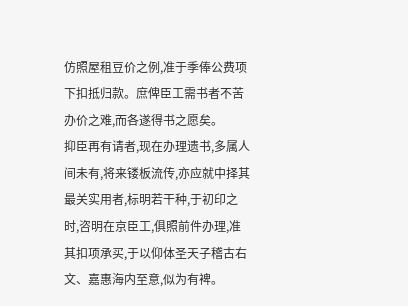仿照屋租豆价之例,准于季俸公费项下扣抵归款。庶俾臣工需书者不苦办价之难,而各遂得书之愿矣。
抑臣再有请者,现在办理遗书,多属人间未有,将来镂板流传,亦应就中择其最关实用者,标明若干种,于初印之时,咨明在京臣工,俱照前件办理,准其扣项承买,于以仰体圣天子稽古右文、嘉惠海内至意,似为有裨。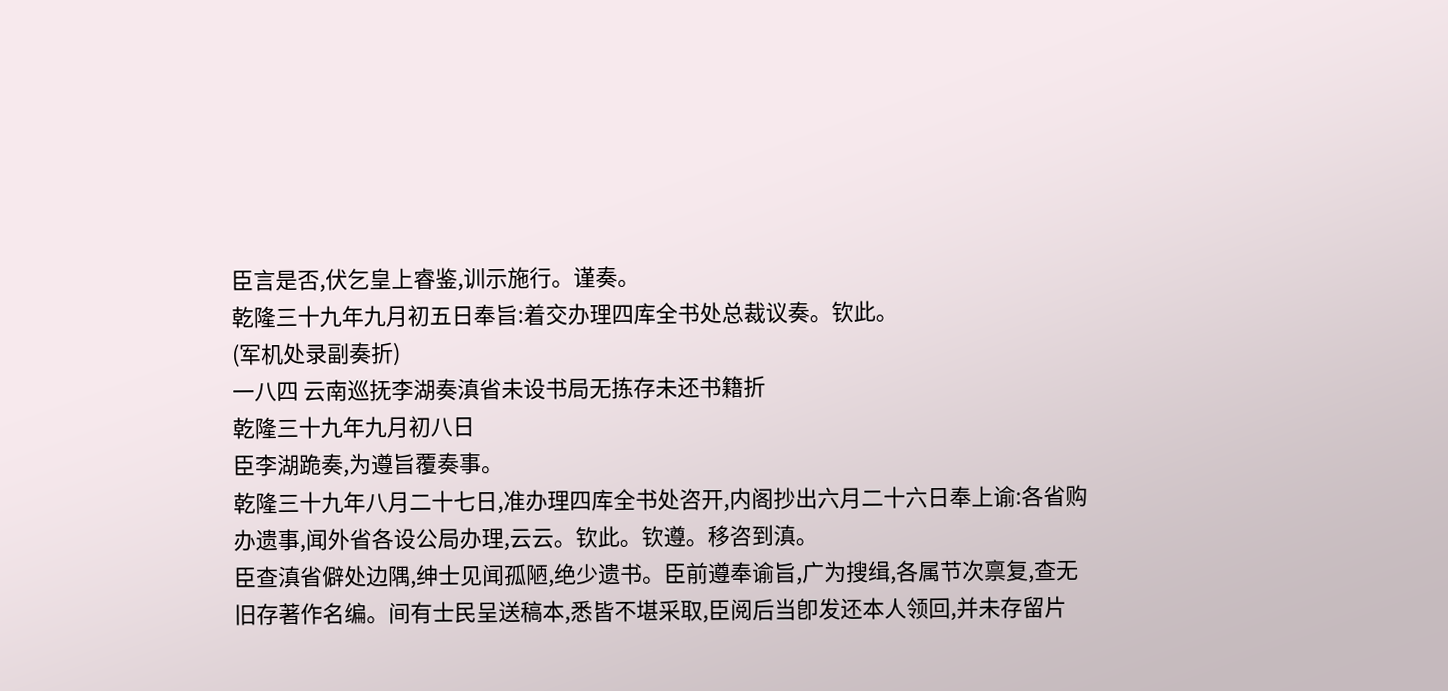臣言是否,伏乞皇上睿鉴,训示施行。谨奏。
乾隆三十九年九月初五日奉旨:着交办理四库全书处总裁议奏。钦此。
(军机处录副奏折)
一八四 云南巡抚李湖奏滇省未设书局无拣存未还书籍折
乾隆三十九年九月初八日
臣李湖跪奏,为遵旨覆奏事。
乾隆三十九年八月二十七日,准办理四库全书处咨开,内阁抄出六月二十六日奉上谕:各省购办遗事,闻外省各设公局办理,云云。钦此。钦遵。移咨到滇。
臣查滇省僻处边隅,绅士见闻孤陋,绝少遗书。臣前遵奉谕旨,广为搜缉,各属节次禀复,查无旧存著作名编。间有士民呈送稿本,悉皆不堪采取,臣阅后当卽发还本人领回,并未存留片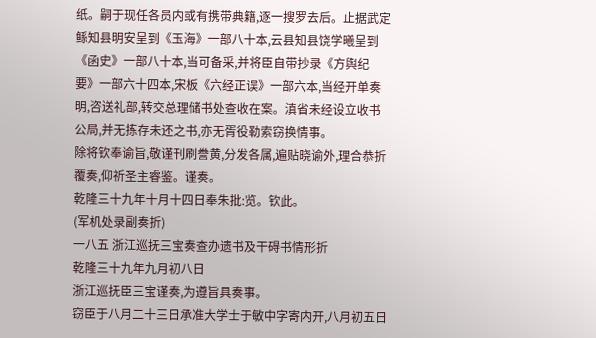纸。嗣于现任各员内或有携带典籍,逐一搜罗去后。止据武定鲧知县明安呈到《玉海》一部八十本,云县知县饶学曦呈到《函史》一部八十本,当可备采,并将臣自带抄录《方舆纪要》一部六十四本,宋板《六经正误》一部六本,当经开单奏明,咨送礼部,转交总理储书处查收在案。滇省未经设立收书公局,并无拣存未还之书,亦无胥役勒索窃换情事。
除将钦奉谕旨,敬谨刊刷誊黄,分发各属,遍贴晓谕外,理合恭折覆奏,仰祈圣主睿鉴。谨奏。
乾隆三十九年十月十四日奉朱批:览。钦此。
(军机处录副奏折)
一八五 浙江巡抚三宝奏查办遗书及干碍书情形折
乾隆三十九年九月初八日
浙江巡抚臣三宝谨奏,为遵旨具奏事。
窃臣于八月二十三日承准大学士于敏中字寄内开,八月初五日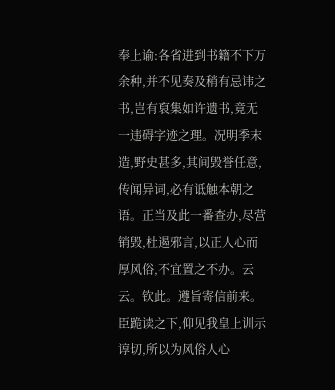奉上谕:各省进到书籍不下万余种,并不见奏及稍有忌讳之书,岂有裒集如许遗书,竟无一违碍字迹之理。况明季末造,野史甚多,其间毁誉任意,传闻异词,必有诋触本朝之语。正当及此一番查办,尽营销毁,杜遏邪言,以正人心而厚风俗,不宜置之不办。云云。钦此。遵旨寄信前来。
臣跪读之下,仰见我皇上训示谆切,所以为风俗人心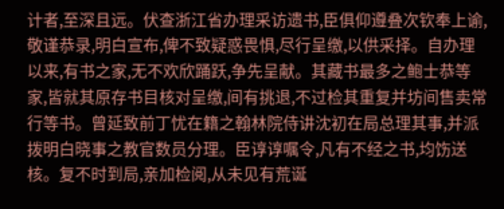计者,至深且远。伏查浙江省办理采访遗书,臣俱仰遵叠次钦奉上谕,敬谨恭录,明白宣布,俾不致疑惑畏惧,尽行呈缴,以供采择。自办理以来,有书之家,无不欢欣踊跃,争先呈献。其藏书最多之鲍士恭等家,皆就其原存书目核对呈缴,间有挑退,不过检其重复并坊间售卖常行等书。曾延致前丁忧在籍之翰林院侍讲沈初在局总理其事,并派拨明白晓事之教官数员分理。臣谆谆嘱令,凡有不经之书,均饬送核。复不时到局,亲加检阅,从未见有荒诞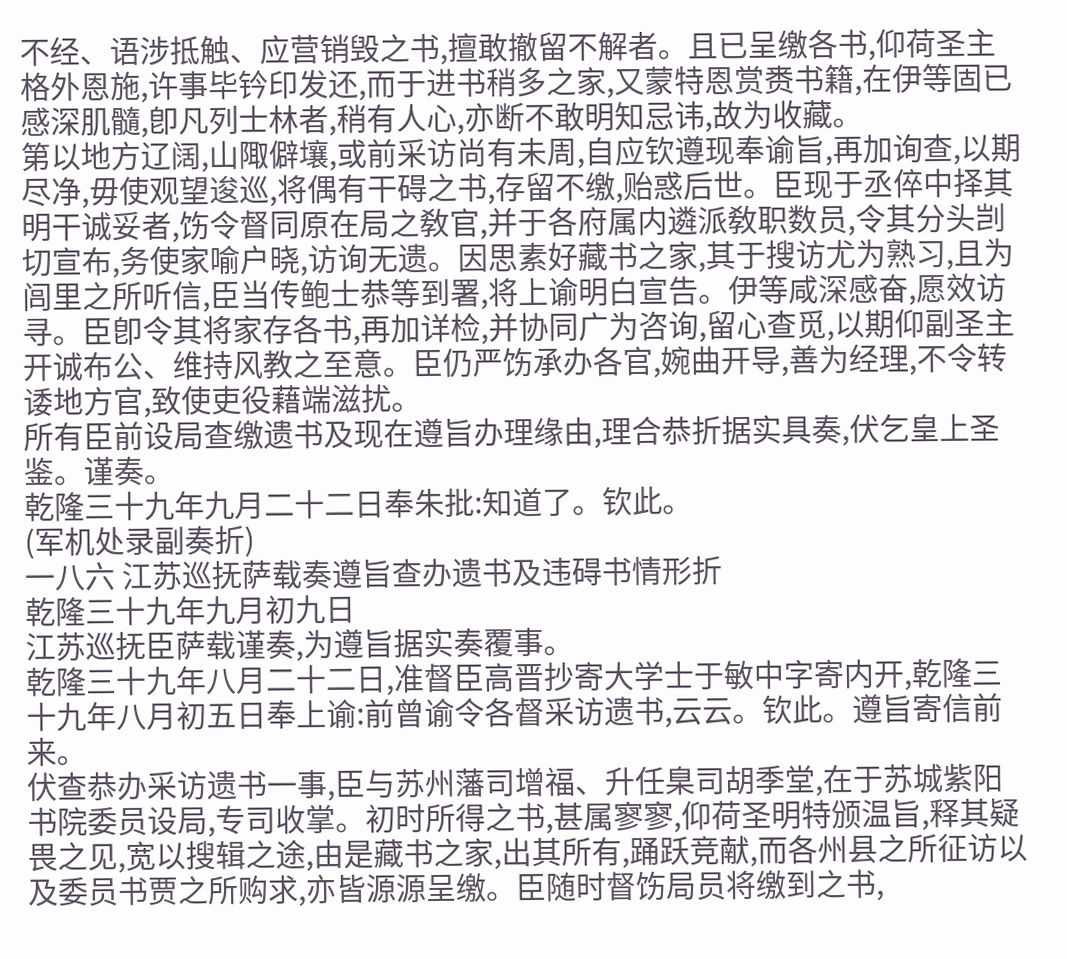不经、语涉抵触、应营销毁之书,擅敢撤留不解者。且已呈缴各书,仰荷圣主格外恩施,许事毕钤印发还,而于进书稍多之家,又蒙特恩赏赉书籍,在伊等固已感深肌髓,卽凡列士林者,稍有人心,亦断不敢明知忌讳,故为收藏。
第以地方辽阔,山陬僻壤,或前采访尚有未周,自应钦遵现奉谕旨,再加询查,以期尽净,毋使观望逡巡,将偶有干碍之书,存留不缴,贻惑后世。臣现于丞倅中择其明干诚妥者,饬令督同原在局之敎官,并于各府属内遴派敎职数员,令其分头剀切宣布,务使家喻户晓,访询无遗。因思素好藏书之家,其于搜访尤为熟习,且为闾里之所听信,臣当传鲍士恭等到署,将上谕明白宣告。伊等咸深感奋,愿效访寻。臣卽令其将家存各书,再加详检,并协同广为咨询,留心查觅,以期仰副圣主开诚布公、维持风教之至意。臣仍严饬承办各官,婉曲开导,善为经理,不令转诿地方官,致使吏役藉端滋扰。
所有臣前设局查缴遗书及现在遵旨办理缘由,理合恭折据实具奏,伏乞皇上圣鉴。谨奏。
乾隆三十九年九月二十二日奉朱批:知道了。钦此。
(军机处录副奏折)
一八六 江苏巡抚萨载奏遵旨查办遗书及违碍书情形折
乾隆三十九年九月初九日
江苏巡抚臣萨载谨奏,为遵旨据实奏覆事。
乾隆三十九年八月二十二日,准督臣高晋抄寄大学士于敏中字寄内开,乾隆三十九年八月初五日奉上谕:前曾谕令各督采访遗书,云云。钦此。遵旨寄信前来。
伏查恭办采访遗书一事,臣与苏州藩司增福、升任臬司胡季堂,在于苏城紫阳书院委员设局,专司收掌。初时所得之书,甚属寥寥,仰荷圣明特颁温旨,释其疑畏之见,宽以搜辑之途,由是藏书之家,出其所有,踊跃竞献,而各州县之所征访以及委员书贾之所购求,亦皆源源呈缴。臣随时督饬局员将缴到之书,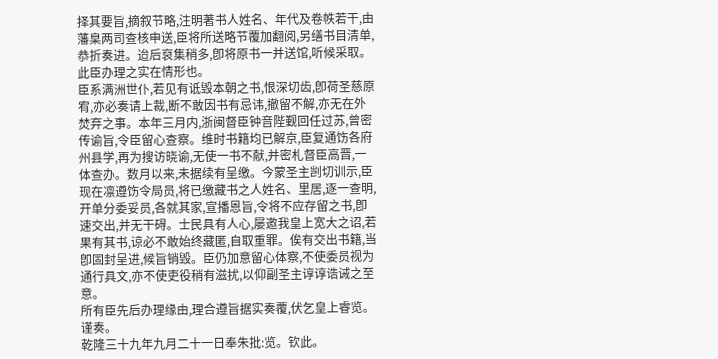择其要旨,摘叙节略,注明著书人姓名、年代及卷帙若干,由藩臬两司查核申送,臣将所送略节覆加翻阅,另缮书目清单,恭折奏进。迨后裒集稍多,卽将原书一并送馆,听候采取。此臣办理之实在情形也。
臣系满洲世仆,若见有诋毁本朝之书,恨深切齿,卽荷圣慈原宥,亦必奏请上裁,断不敢因书有忌讳,撤留不解,亦无在外焚弃之事。本年三月内,浙闽督臣钟音陛觐回任过苏,曾密传谕旨,令臣留心查察。维时书籍均已解京,臣复通饬各府州县学,再为搜访晓谕,无使一书不献,并密札督臣高晋,一体查办。数月以来,未据续有呈缴。今蒙圣主剀切训示,臣现在凛遵饬令局员,将已缴藏书之人姓名、里居,逐一查明,开单分委妥员,各就其家,宣播恩旨,令将不应存留之书,卽速交出,并无干碍。士民具有人心,屡邀我皇上宽大之诏,若果有其书,谅必不敢始终藏匿,自取重罪。俟有交出书籍,当卽固封呈进,候旨销毁。臣仍加意留心体察,不使委员视为通行具文,亦不使吏役稍有滋扰,以仰副圣主谆谆诰诫之至意。
所有臣先后办理缘由,理合遵旨据实奏覆,伏乞皇上睿览。谨奏。
乾隆三十九年九月二十一日奉朱批:览。钦此。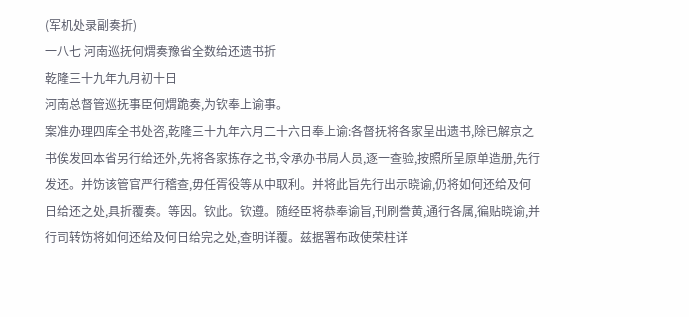(军机处录副奏折)
一八七 河南巡抚何煟奏豫省全数给还遗书折
乾隆三十九年九月初十日
河南总督管巡抚事臣何煟跪奏,为钦奉上谕事。
案准办理四库全书处咨,乾隆三十九年六月二十六日奉上谕:各督抚将各家呈出遗书,除已解京之书俟发回本省另行给还外,先将各家拣存之书,令承办书局人员,逐一查验,按照所呈原单造册,先行发还。并饬该管官严行稽查,毋任胥役等从中取利。并将此旨先行出示晓谕,仍将如何还给及何日给还之处,具折覆奏。等因。钦此。钦遵。随经臣将恭奉谕旨,刊刷誊黄,通行各属,徧贴晓谕,并行司转饬将如何还给及何日给完之处,查明详覆。兹据署布政使荣柱详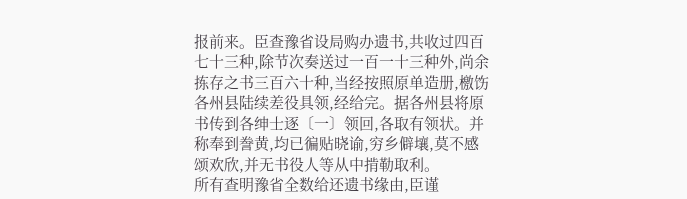报前来。臣查豫省设局购办遗书,共收过四百七十三种,除节次奏送过一百一十三种外,尚余拣存之书三百六十种,当经按照原单造册,檄饬各州县陆续差役具领,经给完。据各州县将原书传到各绅士逐〔一〕领回,各取有领状。并称奉到誊黄,均已徧贴晓谕,穷乡僻壤,莫不感颂欢欣,并无书役人等从中掯勒取利。
所有查明豫省全数给还遗书缘由,臣谨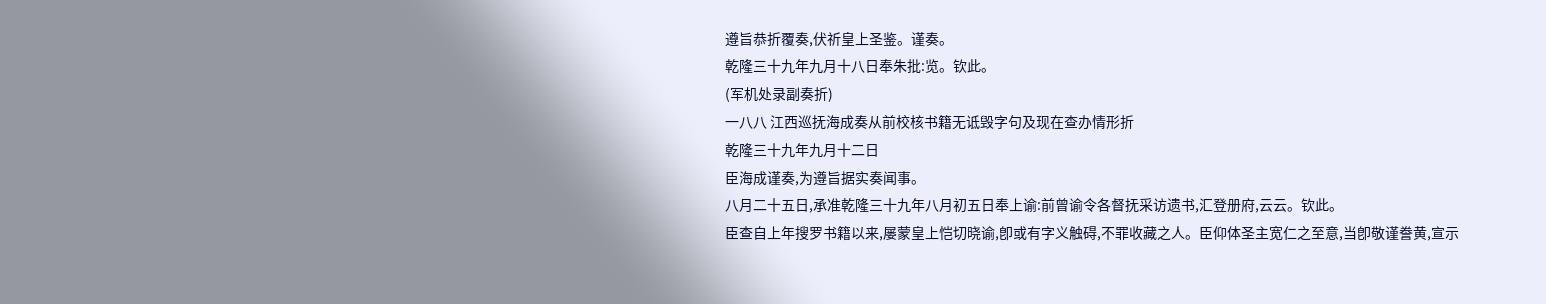遵旨恭折覆奏,伏祈皇上圣鉴。谨奏。
乾隆三十九年九月十八日奉朱批:览。钦此。
(军机处录副奏折)
一八八 江西巡抚海成奏从前校核书籍无诋毁字句及现在查办情形折
乾隆三十九年九月十二日
臣海成谨奏,为遵旨据实奏闻事。
八月二十五日,承准乾隆三十九年八月初五日奉上谕:前曾谕令各督抚采访遗书,汇登册府,云云。钦此。
臣查自上年搜罗书籍以来,屡蒙皇上恺切晓谕,卽或有字义触碍,不罪收藏之人。臣仰体圣主宽仁之至意,当卽敬谨誊黄,宣示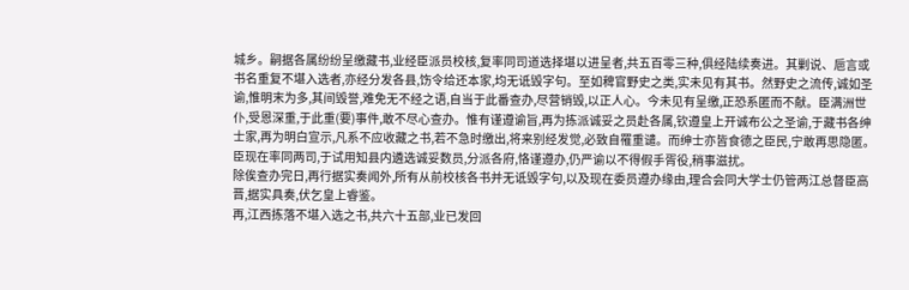城乡。嗣据各属纷纷呈缴藏书,业经臣派员校核,复率同司道选择堪以进呈者,共五百零三种,俱经陆续奏进。其剿说、巵言或书名重复不堪入选者,亦经分发各县,饬令给还本家,均无诋毁字句。至如稗官野史之类,实未见有其书。然野史之流传,诚如圣谕,惟明末为多,其间毁誉,难免无不经之语,自当于此番查办,尽营销毁,以正人心。今未见有呈缴,正恐系匿而不献。臣满洲世仆,受恩深重,于此重(要)事件,敢不尽心查办。惟有谨遵谕旨,再为拣派诚妥之员赴各属,钦遵皇上开诚布公之圣谕,于藏书各绅士家,再为明白宣示,凡系不应收藏之书,若不急时缴出,将来别经发觉,必致自罹重谴。而绅士亦皆食德之臣民,宁敢再思隐匿。臣现在率同两司,于试用知县内遴选诚妥数员,分派各府,恪谨遵办,仍严谕以不得假手胥役,稍事滋扰。
除俟查办完日,再行据实奏闻外,所有从前校核各书并无诋毁字句,以及现在委员遵办缘由,理合会同大学士仍管两江总督臣高晋,据实具奏,伏乞皇上睿鉴。
再,江西拣落不堪入选之书,共六十五部,业已发回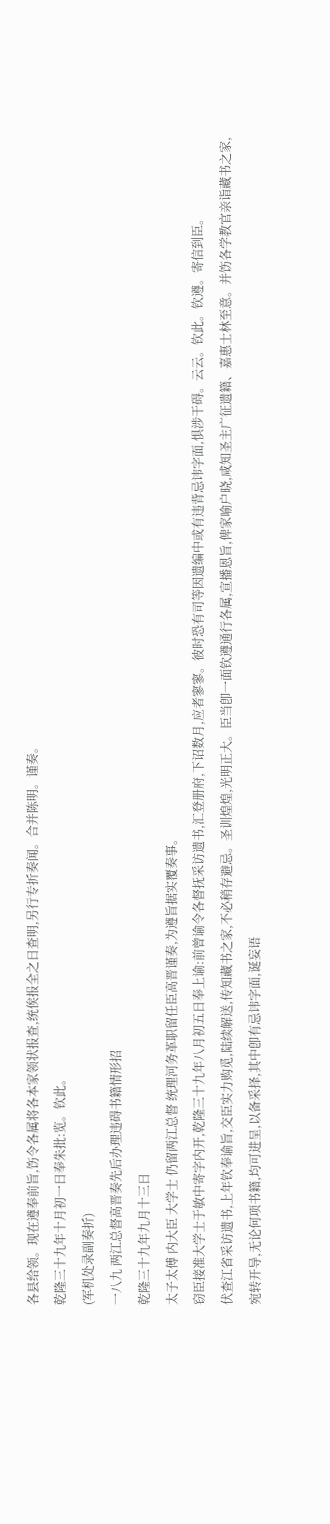各县给领。现在遵奉前旨,饬令各属将各本家领状报查,统俟报全之日查明,另行专折奏闻。合并陈明。谨奏。
乾隆三十九年十月初一日奉朱批:览。钦此。
(军机处录副奏折)
一八九 两江总督高晋奏先后办理违碍书籍情形招
乾隆三十九年九月十三日
太子太傅 内大臣 大学士 仍留两江总督 统理河务革职留任臣高晋谨奏,为遵旨据实覆奏事。
窃臣接准大学士于敏中寄字内开,乾隆三十九年八月初五日奉上谕:前曾谕令各督抚采访遗书,汇登册府,下诏数月,应者寥寥。彼时恐有司等因遗编中或有违背忌讳字面,惧涉干碍。云云。钦此。钦遵。寄信到臣。
伏查江省采访遗书,上年钦奉谕旨,交臣实力购觅,陆续解送,传知藏书之家,不必稍存避忌。圣训煌煌,光明正大。臣当卽一面钦遵通行各属,宣播恩旨,俾家喻户晓,咸知圣主广征遗籍、嘉惠士林至意。并饬各学教官亲诣藏书之家,宛转开导,无论何项书籍,均可进呈,以备采择,其中卽有忌讳字面,诞妄语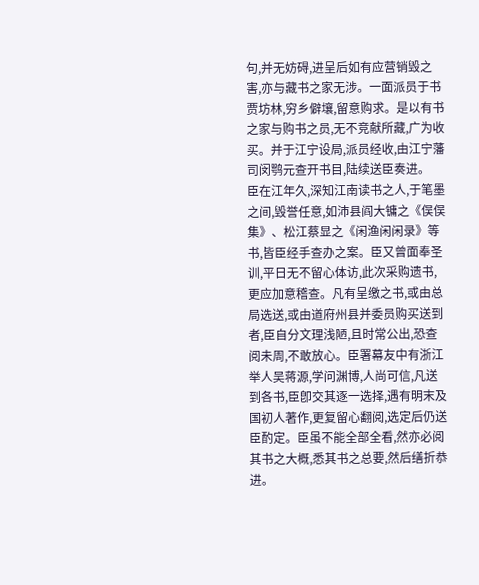句,并无妨碍,进呈后如有应营销毁之害,亦与藏书之家无涉。一面派员于书贾坊林,穷乡僻壤,留意购求。是以有书之家与购书之员,无不竞献所藏,广为收买。并于江宁设局,派员经收,由江宁藩司闵鹗元查开书目,陆续送臣奏进。
臣在江年久,深知江南读书之人,于笔墨之间,毁誉任意,如沛县阎大镛之《俣俣集》、松江蔡显之《闲渔闲闲录》等书,皆臣经手查办之案。臣又曾面奉圣训,平日无不留心体访,此次采购遗书,更应加意稽查。凡有呈缴之书,或由总局选送,或由道府州县并委员购买送到者,臣自分文理浅陋,且时常公出,恐查阅未周,不敢放心。臣署幕友中有浙江举人吴蒋源,学问渊博,人尚可信,凡送到各书,臣卽交其逐一选择,遇有明末及国初人著作,更复留心翻阅,选定后仍送臣酌定。臣虽不能全部全看,然亦必阅其书之大概,悉其书之总要,然后缮折恭进。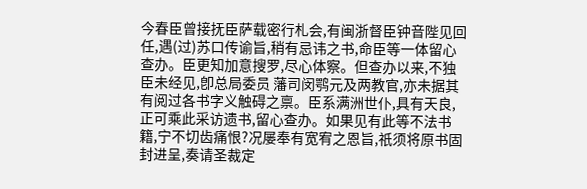今春臣曾接抚臣萨载密行札会,有闽浙督臣钟音陛见回任,遇(过)苏口传谕旨,稍有忌讳之书,命臣等一体留心查办。臣更知加意搜罗,尽心体察。但查办以来,不独臣未经见,卽总局委员 藩司闵鹗元及两教官,亦未据其有阅过各书字义触碍之禀。臣系满洲世仆,具有天良,正可乘此采访遗书,留心查办。如果见有此等不法书籍,宁不切齿痛恨?况屡奉有宽宥之恩旨,祇须将原书固封进呈,奏请圣裁定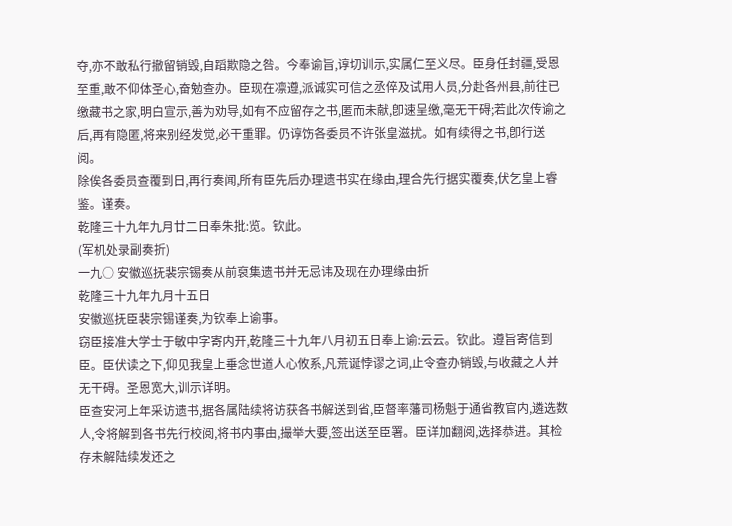夺,亦不敢私行撤留销毁,自蹈欺隐之咎。今奉谕旨,谆切训示,实属仁至义尽。臣身任封疆,受恩至重,敢不仰体圣心,奋勉查办。臣现在凛遵,派诚实可信之丞倅及试用人员,分赴各州县,前往已缴藏书之家,明白宣示,善为劝导,如有不应留存之书,匿而未献,卽速呈缴,毫无干碍;若此次传谕之后,再有隐匿,将来别经发觉,必干重罪。仍谆饬各委员不许张皇滋扰。如有续得之书,卽行送阅。
除俟各委员查覆到日,再行奏闻,所有臣先后办理遗书实在缘由,理合先行据实覆奏,伏乞皇上睿鉴。谨奏。
乾隆三十九年九月廿二日奉朱批:览。钦此。
(军机处录副奏折)
一九○ 安徽巡抚裴宗锡奏从前裒集遗书并无忌讳及现在办理缘由折
乾隆三十九年九月十五日
安徽巡抚臣裴宗锡谨奏,为钦奉上谕事。
窃臣接准大学士于敏中字寄内开,乾隆三十九年八月初五日奉上谕:云云。钦此。遵旨寄信到臣。臣伏读之下,仰见我皇上垂念世道人心攸系,凡荒诞悖谬之词,止令查办销毁,与收藏之人并无干碍。圣恩宽大,训示详明。
臣查安河上年采访遗书,据各属陆续将访获各书解送到省,臣督率藩司杨魁于通省教官内,遴选数人,令将解到各书先行校阅,将书内事由,撮举大要,签出送至臣署。臣详加翻阅,选择恭进。其检存未解陆续发还之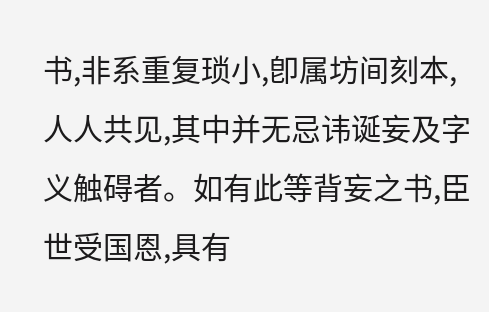书,非系重复琐小,卽属坊间刻本,人人共见,其中并无忌讳诞妄及字义触碍者。如有此等背妄之书,臣世受国恩,具有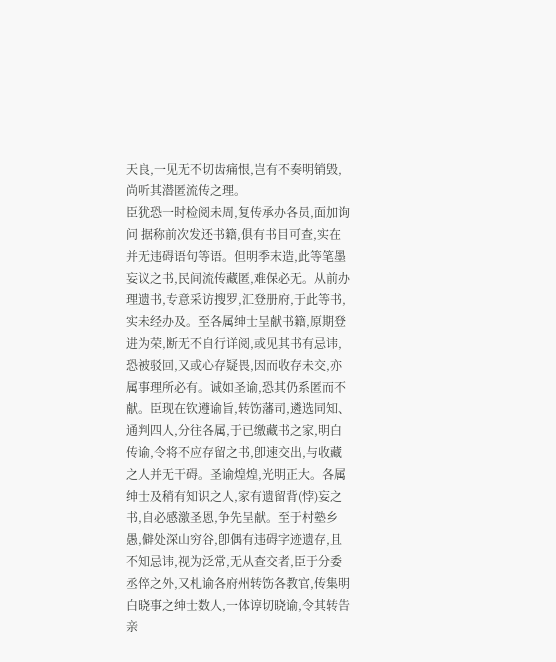天良,一见无不切齿痛恨,岂有不奏明销毁,尚听其潜匿流传之理。
臣犹恐一时检阅未周,复传承办各员,面加询问 据称前次发还书籍,俱有书目可查,实在并无违碍语句等语。但明季末造,此等笔墨妄议之书,民间流传藏匿,难保必无。从前办理遗书,专意采访搜罗,汇登册府,于此等书,实未经办及。至各属绅士呈献书籍,原期登进为荣,断无不自行详阅,或见其书有忌讳,恐被驳回,又或心存疑畏,因而收存未交,亦属事理所必有。诚如圣谕,恐其仍系匿而不献。臣现在钦遵谕旨,转饬藩司,遴选同知、通判四人,分往各属,于已缴藏书之家,明白传谕,令将不应存留之书,卽速交出,与收藏之人并无干碍。圣谕煌煌,光明正大。各属绅士及稍有知识之人,家有遗留背(悖)妄之书,自必感激圣恩,争先呈献。至于村塾乡愚,僻处深山穷谷,卽偶有违碍字迹遗存,且不知忌讳,视为泛常,无从查交者,臣于分委丞倅之外,又札谕各府州转饬各教官,传集明白晓事之绅士数人,一体谆切晓谕,令其转告亲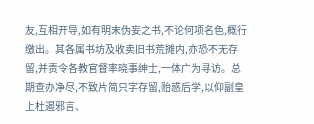友,互相开导,如有明末伪妄之书,不论何项名色,概行缴出。其各属书坊及收卖旧书荒摊内,亦恐不无存留,并责令各教官督率晓事绅士,一体广为寻访。总期查办净尽,不致片简只字存留,贻惑后学,以仰副皇上杜遏邪言、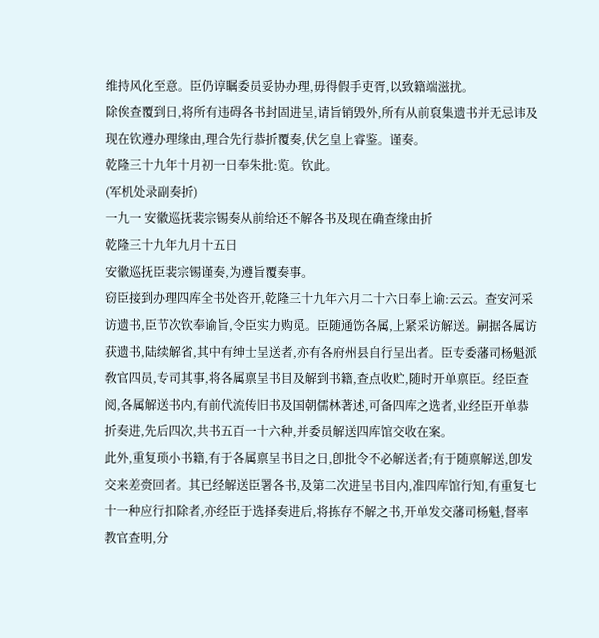维持风化至意。臣仍谆瞩委员妥协办理,毋得假手吏胥,以致籍端滋扰。
除俟查覆到日,将所有违碍各书封固进呈,请旨销毁外,所有从前裒集遗书并无忌讳及现在钦遵办理缘由,理合先行恭折覆奏,伏乞皇上睿鉴。谨奏。
乾隆三十九年十月初一日奉朱批:览。钦此。
(军机处录副奏折)
一九一 安徽巡抚裴宗锡奏从前给还不解各书及现在确查缘由折
乾隆三十九年九月十五日
安徽巡抚臣裴宗锡谨奏,为遵旨覆奏事。
窃臣接到办理四库全书处咨开,乾隆三十九年六月二十六日奉上谕:云云。查安河采访遗书,臣节次钦奉谕旨,令臣实力购觅。臣随通饬各属,上紧采访解送。嗣据各属访获遗书,陆续解省,其中有绅士呈送者,亦有各府州县自行呈出者。臣专委藩司杨魁派敎官四员,专司其事,将各属禀呈书目及解到书籍,查点收贮,随时开单禀臣。经臣查阅,各属解送书内,有前代流传旧书及国朝儒林著述,可备四库之选者,业经臣开单恭折奏进,先后四次,共书五百一十六种,并委员解送四库馆交收在案。
此外,重复琐小书籍,有于各属禀呈书目之日,卽批令不必解送者;有于随禀解送,卽发交来差赍回者。其已经解送臣署各书,及第二次进呈书目内,准四库馆行知,有重复七十一种应行扣除者,亦经臣于选择奏进后,将拣存不解之书,开单发交藩司杨魁,督率教官查明,分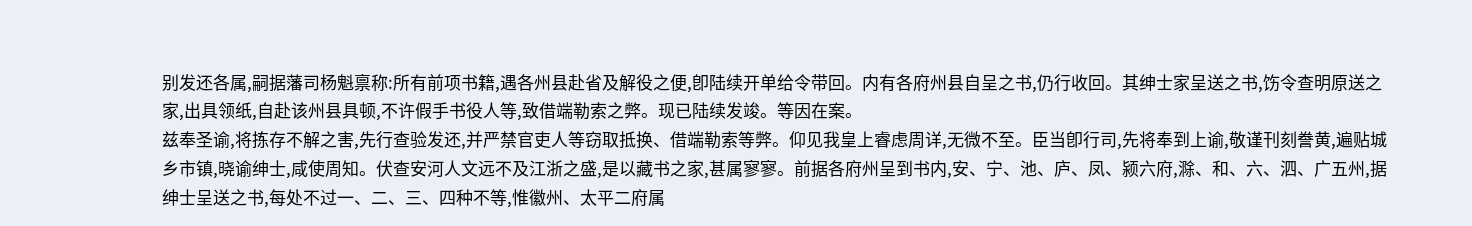别发还各属,嗣据藩司杨魁禀称:所有前项书籍,遇各州县赴省及解役之便,卽陆续开单给令带回。内有各府州县自呈之书,仍行收回。其绅士家呈送之书,饬令查明原送之家,出具领纸,自赴该州县具顿,不许假手书役人等,致借端勒索之弊。现已陆续发竣。等因在案。
兹奉圣谕,将拣存不解之害,先行查验发还,并严禁官吏人等窃取抵换、借端勒索等弊。仰见我皇上睿虑周详,无微不至。臣当卽行司,先将奉到上谕,敬谨刊刻誊黄,遍贴城乡市镇,晓谕绅士,咸使周知。伏查安河人文远不及江浙之盛,是以藏书之家,甚属寥寥。前据各府州呈到书内,安、宁、池、庐、凤、颍六府,滁、和、六、泗、广五州,据绅士呈送之书,每处不过一、二、三、四种不等,惟徽州、太平二府属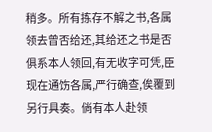稍多。所有拣存不解之书,各属领去曾否给还,其给还之书是否俱系本人领回,有无收字可凭,臣现在通饬各属,严行确查,俟覆到另行具奏。倘有本人赴领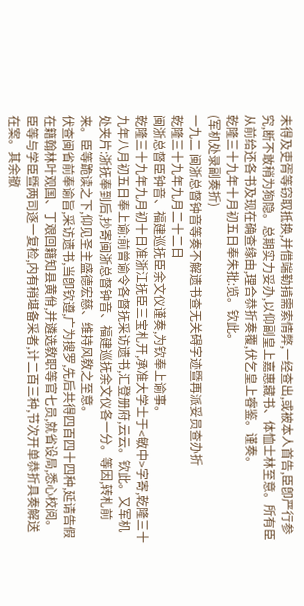未得及吏胥等窃取抵换,并借端勒掯需索情弊,一经查出,或被本人首告,臣卽严行参究,断不敢稍为狥隐。总期实力妥办,以仰副皇上嘉惠藏书、体恤士林至意。所有臣从前给还各书及现在确查缘由,理合恭折奏覆,伏乞皇上睿鉴。谨奏。
乾隆三十九年十月初五日奉朱批:览。钦此。
(军机处录副奏折)
一九二 闽浙总督钟音等奏不解遗书查无关碍字迹暨再派妥员查办折
乾隆三十九年九月二十二日
闽浙总督臣钟音、福建巡抚臣余文仪谨奏,为钦奉上谕事。
乾隆三十九年九月初十日准浙江抚臣三宝札开,承准大学士于<敏中>字寄,乾隆三十九年八月初五日奉上谕:前曾谕令各督抚采访遗书,汇登册府,云云。钦此。又军机处夹片:浙抚奉到后,抄寄闽浙总督钟音、福建巡抚余文仪各一分。等因,转札前来。臣等跪读之下,仰见圣主盛德宏慈、维持风敎之至意。
伏查闽省前奉谕旨,采访遗书,当卽钦遵,广为搜罗,先后共得四百四十四种,延请告假在籍翰林叶观国、丁艰回籍知县黄佾,并遴选敎职等官七员,就省设局,悉心校阅。臣等与学臣暨两司逐一复检,内有稍堪备采者,计二百三种,节次开单恭折具奏解送在案。其余撤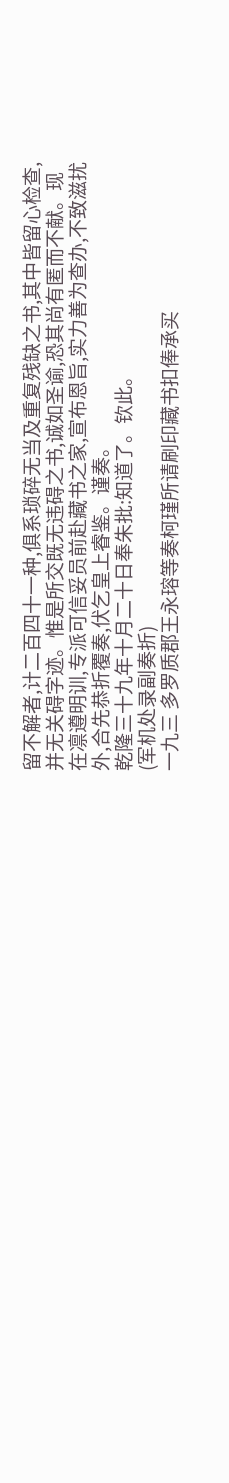留不解者,计二百四十一种,俱系琐碎无当及重复残缺之书,其中皆留心检查,并无关碍字迹。惟是所交既无违碍之书,诚如圣谕,恐其尚有匿而不献。现在凛遵明训,专派可信妥员前赴藏书之家,宣布恩旨,实力善为查办,不致滋扰外,合先恭折覆奏,伏乞皇上睿鉴。谨奏。
乾隆三十九年十月二十日奉朱批:知道了。钦此。
(军机处录副奏折)
一九三 多罗质郡王永瑢等奏柯瑾所请刷印藏书扣俸承买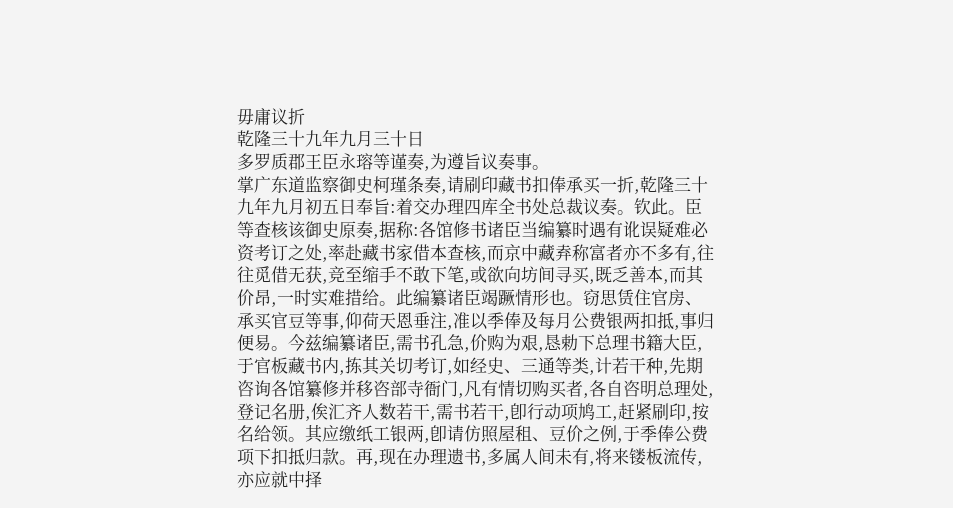毋庸议折
乾隆三十九年九月三十日
多罗质郡王臣永瑢等谨奏,为遵旨议奏事。
掌广东道监察御史柯瑾条奏,请刷印藏书扣俸承买一折,乾隆三十九年九月初五日奉旨:着交办理四库全书处总裁议奏。钦此。臣等查核该御史原奏,据称:各馆修书诸臣当编纂时遇有讹误疑难必资考订之处,率赴藏书家借本查核,而京中藏弆称富者亦不多有,往往觅借无获,竞至缩手不敢下笔,或欲向坊间寻买,既乏善本,而其价昂,一时实难措给。此编纂诸臣竭蹶情形也。窃思赁住官房、承买官豆等事,仰荷天恩垂注,准以季俸及每月公费银两扣抵,事归便易。今兹编纂诸臣,需书孔急,价购为艰,恳勅下总理书籍大臣,于官板藏书内,拣其关切考订,如经史、三通等类,计若干种,先期咨询各馆纂修并移咨部寺衙门,凡有情切购买者,各自咨明总理处,登记名册,俟汇齐人数若干,需书若干,卽行动项鸠工,赶紧刷印,按名给领。其应缴纸工银两,卽请仿照屋租、豆价之例,于季俸公费项下扣抵归款。再,现在办理遗书,多属人间未有,将来镂板流传,亦应就中择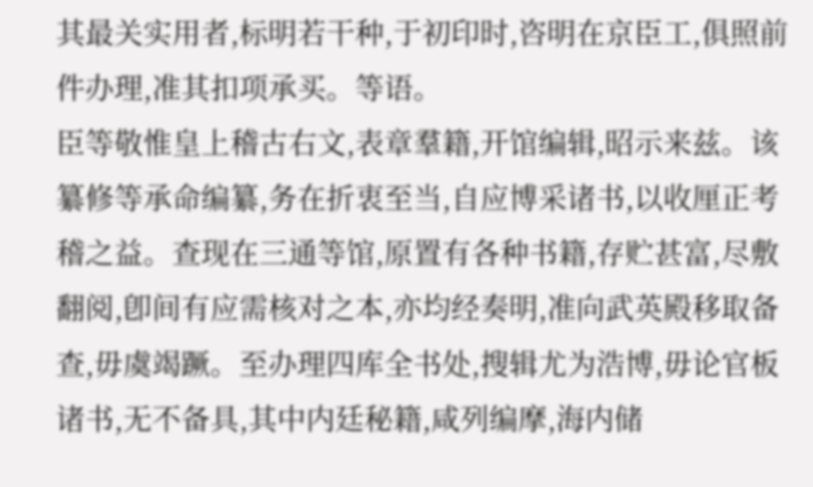其最关实用者,标明若干种,于初印时,咨明在京臣工,俱照前件办理,准其扣项承买。等语。
臣等敬惟皇上稽古右文,表章羣籍,开馆编辑,昭示来兹。该纂修等承命编纂,务在折衷至当,自应博采诸书,以收厘正考稽之益。查现在三通等馆,原置有各种书籍,存贮甚富,尽敷翻阅,卽间有应需核对之本,亦均经奏明,准向武英殿移取备查,毋虞竭蹶。至办理四库全书处,搜辑尤为浩博,毋论官板诸书,无不备具,其中内廷秘籍,咸列编摩,海内储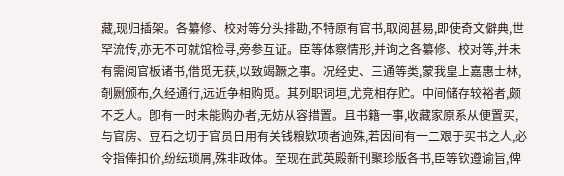藏,现归插架。各纂修、校对等分头排勘,不特原有官书,取阅甚易,即使奇文僻典,世罕流传,亦无不可就馆检寻,旁参互证。臣等体察情形,并询之各纂修、校对等,并未有需阅官板诸书,借觅无获,以致竭蹶之事。况经史、三通等类,蒙我皇上嘉惠士林,剞劂颁布,久经通行,远近争相购觅。其列职词垣,尤竞相存贮。中间储存较裕者,颇不乏人。卽有一时未能购办者,无妨从容措置。且书籍一事,收藏家原系从便置买,与官房、豆石之切于官员日用有关钱粮欵项者逈殊,若因间有一二艰于买书之人,必令指俸扣价,纷纭琐屑,殊非政体。至现在武英殿新刊聚珍版各书,臣等钦遵谕旨,俾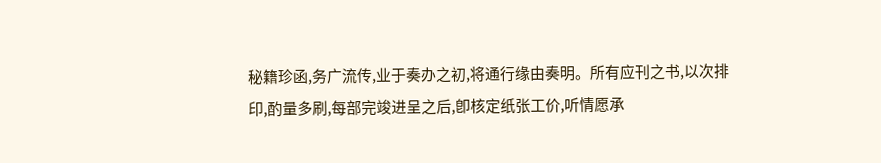秘籍珍函,务广流传,业于奏办之初,将通行缘由奏明。所有应刊之书,以次排印,酌量多刷,每部完竣进呈之后,卽核定纸张工价,听情愿承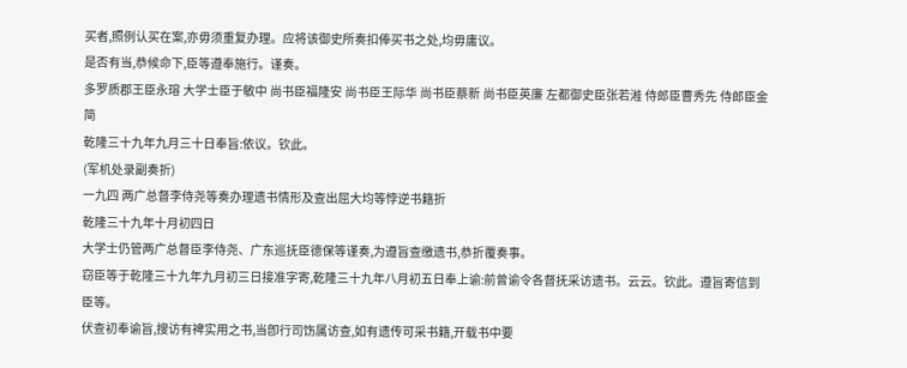买者,照例认买在案,亦毋须重复办理。应将该御史所奏扣俸买书之处,均毋庸议。
是否有当,恭候命下,臣等遵奉施行。谨奏。
多罗质郡王臣永瑢 大学士臣于敏中 尚书臣福隆安 尚书臣王际华 尚书臣蔡新 尚书臣英廉 左都御史臣张若溎 侍郎臣曹秀先 侍郎臣金简
乾隆三十九年九月三十日奉旨:依议。钦此。
(军机处录副奏折)
一九四 两广总督李侍尧等奏办理遗书情形及查出屈大均等悖逆书籍折
乾隆三十九年十月初四日
大学士仍管两广总督臣李侍尧、广东巡抚臣德保等谨奏,为遵旨查缴遗书,恭折覆奏事。
窃臣等于乾隆三十九年九月初三日接准字寄,乾隆三十九年八月初五日奉上谕:前曾谕令各督抚采访遗书。云云。钦此。遵旨寄信到臣等。
伏查初奉谕旨,搜访有裨实用之书,当卽行司饬属访查,如有遗传可采书籍,开载书中要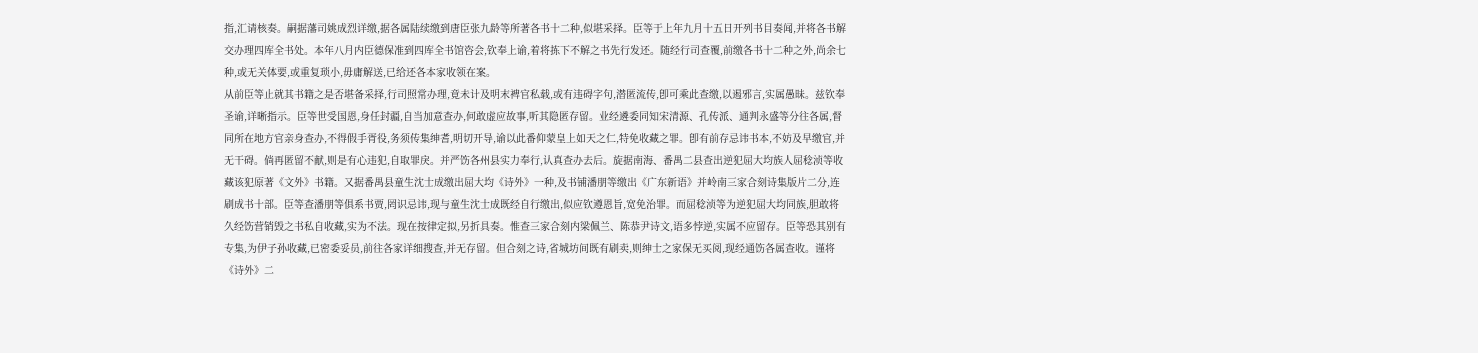指,汇请核奏。嗣据藩司姚成烈详缴,据各属陆续缴到唐臣张九龄等所著各书十二种,似堪采择。臣等于上年九月十五日开列书目奏闻,并将各书解交办理四库全书处。本年八月内臣德保准到四库全书馆咨会,钦奉上谕,着将拣下不解之书先行发还。随经行司查覆,前缴各书十二种之外,尚余七种,或无关体要,或重复琐小,毋庸解送,已给还各本家收领在案。
从前臣等止就其书籍之是否堪备采择,行司照常办理,竟未计及明末裨官私载,或有违碍字句,潜匿流传,卽可乘此查缴,以遏邪言,实属愚昧。兹钦奉圣谕,详晰指示。臣等世受国恩,身任封疆,自当加意查办,何敢虚应故事,听其隐匿存留。业经遴委同知宋清源、孔传派、通判永盛等分往各属,督同所在地方官亲身查办,不得假手胥役,务须传集绅耆,明切开导,谕以此番仰蒙皇上如天之仁,特免收藏之罪。卽有前存忌讳书本,不妨及早缴官,并无干碍。倘再匿留不献,则是有心违犯,自取罪戾。并严饬各州县实力奉行,认真查办去后。旋据南海、番禺二县查出逆犯屈大均族人屈稔浈等收藏该犯原著《文外》书籍。又据番禺县童生沈士成缴出屈大均《诗外》一种,及书铺潘朋等缴出《广东新语》并岭南三家合刻诗集版片二分,连刷成书十部。臣等查潘朋等俱系书贾,罔识忌讳,现与童生沈士成既经自行缴出,似应钦遵恩旨,宽免治罪。而屈稔浈等为逆犯屈大均同族,胆敢将久经饬营销毁之书私自收藏,实为不法。现在按律定拟,另折具奏。惟查三家合刻内梁佩兰、陈恭尹诗文,语多悖逆,实属不应留存。臣等恐其别有专集,为伊子孙收藏,已密委妥员,前往各家详细搜查,并无存留。但合刻之诗,省城坊间既有刷卖,则绅士之家保无买阅,现经通饬各属查收。谨将《诗外》二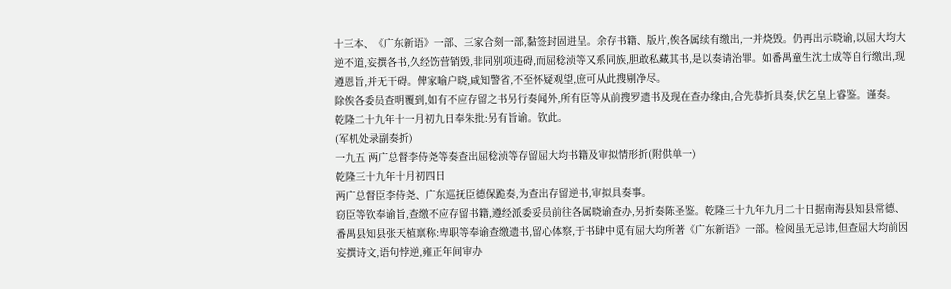十三本、《广东新语》一部、三家合刻一部,黏签封固进呈。余存书籍、版片,俟各属续有缴出,一并烧毁。仍再出示晓谕,以屈大均大逆不道,妄撰各书,久经饬营销毁,非同别项违碍,而屈稔浈等又系同族,胆敢私藏其书,是以奏请治罪。如番禺童生沈士成等自行缴出,现遵恩旨,并无干碍。俾家喻户晓,咸知警省,不至怀疑观望,庶可从此搜剔净尽。
除俟各委员查明覆到,如有不应存留之书另行奏闻外,所有臣等从前搜罗遗书及现在查办缘由,合先恭折具奏,伏乞皇上睿鉴。谨奏。
乾隆二十九年十一月初九日奉朱批:另有旨谕。钦此。
(军机处录副奏折)
一九五 两广总督李侍尧等奏查出屈稔浈等存留屈大均书籍及审拟情形折(附供单一)
乾隆三十九年十月初四日
两广总督臣李侍尧、广东巡抚臣德保跪奏,为查出存留逆书,审拟具奏事。
窃臣等钦奉谕旨,查缴不应存留书籍,遵经派委妥员前往各属晓谕查办,另折奏陈圣鉴。乾隆三十九年九月二十日据南海县知县常德、番禺县知县张天植禀称:卑职等奉谕查缴遗书,留心体察,于书肆中觅有屈大均所著《广东新语》一部。检阅虽无忌讳,但查屈大均前因妄撰诗文,语句悖逆,雍正年间审办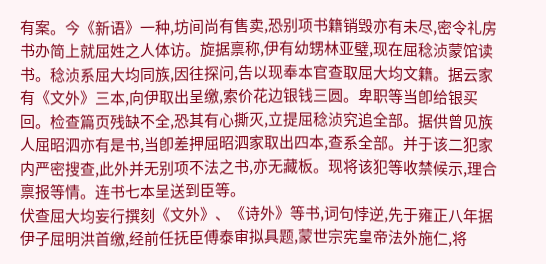有案。今《新语》一种,坊间尚有售卖,恐别项书籍销毁亦有未尽,密令礼房书办简上就屈姓之人体访。旋据禀称,伊有幼甥林亚璧,现在屈稔浈蒙馆读书。稔浈系屈大均同族,因往探问,告以现奉本官查取屈大均文籍。据云家有《文外》三本,向伊取出呈缴,索价花边银钱三圆。卑职等当卽给银买回。检查篇页残缺不全,恐其有心撕灭,立提屈稔浈究追全部。据供曾见族人屈昭泗亦有是书,当卽差押屈昭泗家取出四本,查系全部。并于该二犯家内严密搜查,此外并无别项不法之书,亦无藏板。现将该犯等收禁候示,理合禀报等情。连书七本呈送到臣等。
伏查屈大均妄行撰刻《文外》、《诗外》等书,词句悖逆,先于雍正八年据伊子屈明洪首缴,经前任抚臣傅泰审拟具题,蒙世宗宪皇帝法外施仁,将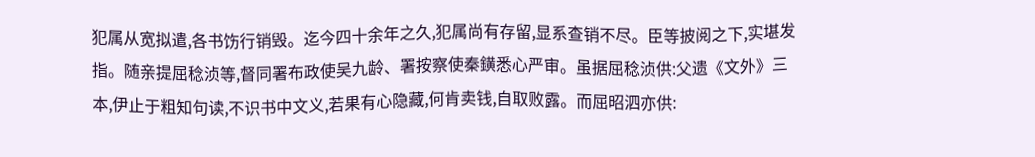犯属从宽拟遣,各书饬行销毁。迄今四十余年之久,犯属尚有存留,显系查销不尽。臣等披阅之下,实堪发指。随亲提屈稔浈等,督同署布政使吴九龄、署按察使秦鐄悉心严审。虽据屈稔浈供:父遗《文外》三本,伊止于粗知句读,不识书中文义,若果有心隐藏,何肯卖钱,自取败露。而屈昭泗亦供: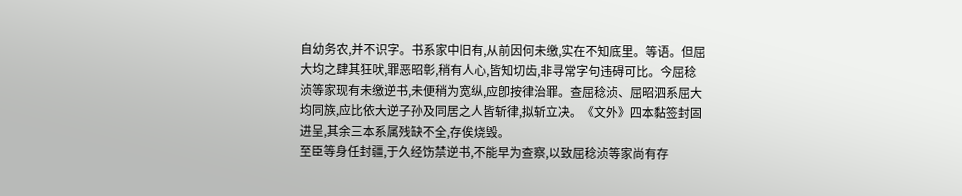自幼务农,并不识字。书系家中旧有,从前因何未缴,实在不知底里。等语。但屈大均之肆其狂吠,罪恶昭彰,稍有人心,皆知切齿,非寻常字句违碍可比。今屈稔浈等家现有未缴逆书,未便稍为宽纵,应卽按律治罪。查屈稔浈、屈昭泗系屈大均同族,应比依大逆子孙及同居之人皆斩律,拟斩立决。《文外》四本黏签封固进呈,其余三本系属残缺不全,存俟烧毁。
至臣等身任封疆,于久经饬禁逆书,不能早为查察,以致屈稔浈等家尚有存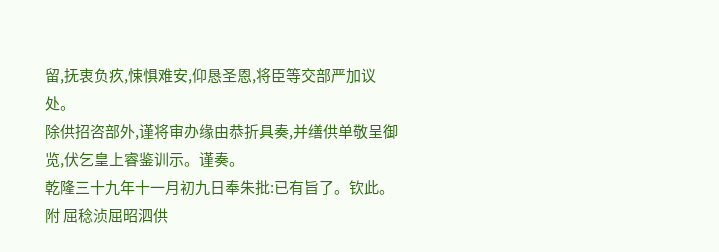留,抚衷负疚,悚惧难安,仰恳圣恩,将臣等交部严加议处。
除供招咨部外,谨将审办缘由恭折具奏,并缮供单敬呈御览,伏乞皇上睿鉴训示。谨奏。
乾隆三十九年十一月初九日奉朱批:已有旨了。钦此。
附 屈稔浈屈昭泗供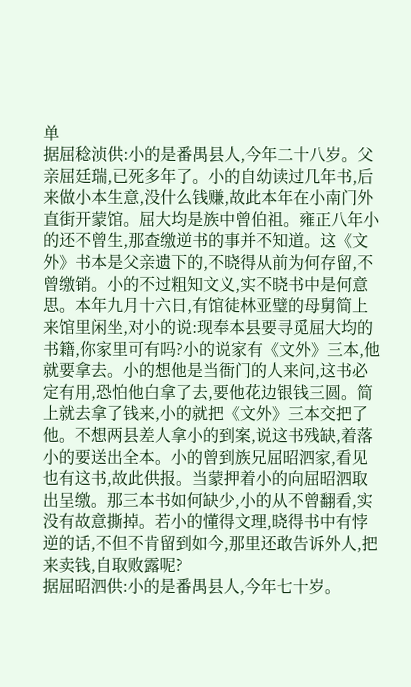单
据屈稔浈供:小的是番禺县人,今年二十八岁。父亲屈廷瑞,已死多年了。小的自幼读过几年书,后来做小本生意,没什么钱赚,故此本年在小南门外直街开蒙馆。屈大均是族中曾伯祖。雍正八年小的还不曾生,那查缴逆书的事并不知道。这《文外》书本是父亲遗下的,不晓得从前为何存留,不曾缴销。小的不过粗知文义,实不晓书中是何意思。本年九月十六日,有馆徒林亚璧的母舅简上来馆里闲坐,对小的说:现奉本县要寻觅屈大均的书籍,你家里可有吗?小的说家有《文外》三本,他就要拿去。小的想他是当衙门的人来问,这书必定有用,恐怕他白拿了去,要他花边银钱三圆。简上就去拿了钱来,小的就把《文外》三本交把了他。不想两县差人拿小的到案,说这书残缺,着落小的要送出全本。小的曾到族兄屈昭泗家,看见也有这书,故此供报。当蒙押着小的向屈昭泗取出呈缴。那三本书如何缺少,小的从不曾翻看,实没有故意撕掉。若小的懂得文理,晓得书中有悖逆的话,不但不肯留到如今,那里还敢告诉外人,把来卖钱,自取败露呢?
据屈昭泗供:小的是番禺县人,今年七十岁。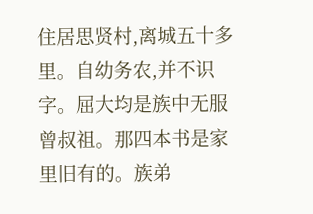住居思贤村,离城五十多里。自幼务农,并不识字。屈大均是族中无服曾叔祖。那四本书是家里旧有的。族弟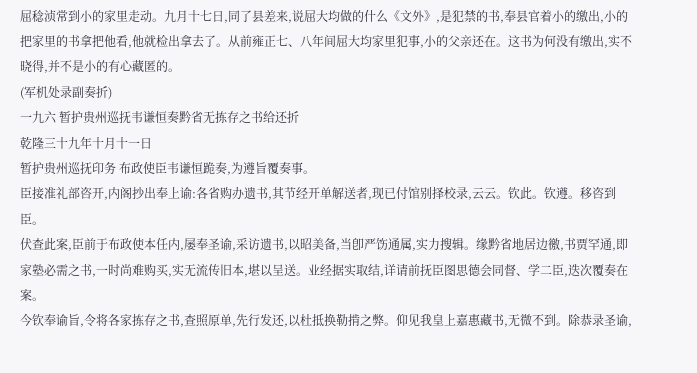屈稔浈常到小的家里走动。九月十七日,同了县差来,说屈大均做的什么《文外》,是犯禁的书,奉县官着小的缴出,小的把家里的书拿把他看,他就检出拿去了。从前雍正七、八年间屈大均家里犯事,小的父亲还在。这书为何没有缴出,实不晓得,并不是小的有心藏匿的。
(军机处录副奏折)
一九六 暂护贵州巡抚韦谦恒奏黔省无拣存之书给还折
乾隆三十九年十月十一日
暂护贵州巡抚印务 布政使臣韦谦恒跪奏,为遵旨覆奏事。
臣接准礼部咨开,内阁抄出奉上谕:各省购办遗书,其节经开单解送者,现已付馆别择校录,云云。钦此。钦遵。移咨到臣。
伏查此案,臣前于布政使本任内,屡奉圣谕,采访遗书,以昭美备,当卽严饬通属,实力搜辑。缘黔省地居边徼,书贾罕通,即家塾必需之书,一时尚难购买,实无流传旧本,堪以呈送。业经据实取结,详请前抚臣图思德会同督、学二臣,迭次覆奏在案。
今钦奉谕旨,令将各家拣存之书,查照原单,先行发还,以杜抵换勒掯之弊。仰见我皇上嘉惠藏书,无微不到。除恭录圣谕,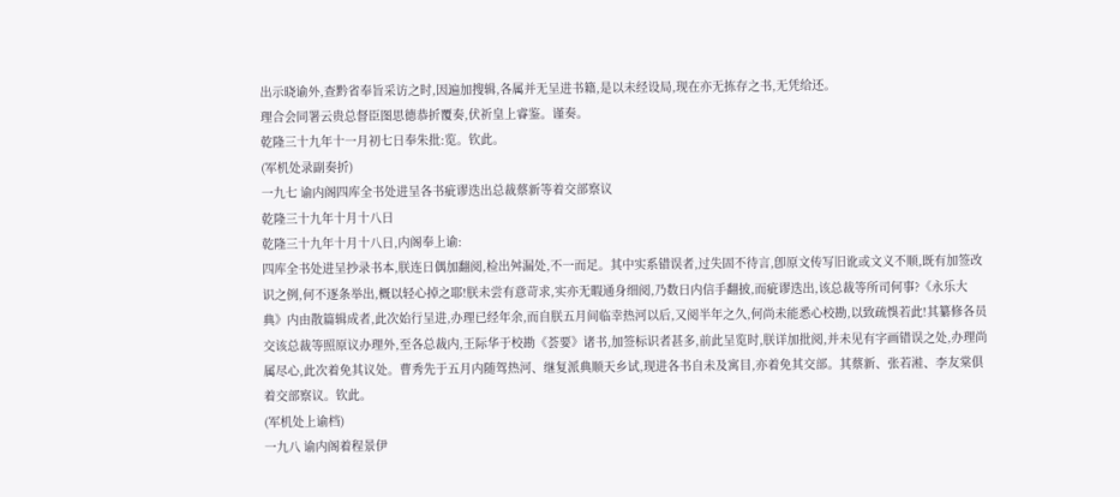出示晓谕外,查黔省奉旨采访之时,因遍加搜辑,各属并无呈进书籍,是以未经设局,现在亦无拣存之书,无凭给还。
理合会同署云贵总督臣图思德恭折覆奏,伏祈皇上睿鉴。谨奏。
乾隆三十九年十一月初七日奉朱批:览。钦此。
(军机处录副奏折)
一九七 谕内阁四库全书处进呈各书疵谬迭出总裁蔡新等着交部察议
乾隆三十九年十月十八日
乾隆三十九年十月十八日,内阁奉上谕:
四库全书处进呈抄录书本,朕连日偶加翻阅,检出舛漏处,不一而足。其中实系错误者,过失固不待言,卽原文传写旧讹或文义不顺,既有加签改识之例,何不逐条举出,概以轻心掉之耶!朕未尝有意苛求,实亦无暇通身细阅,乃数日内信手翻披,而疵谬迭出,该总裁等所司何事?《永乐大典》内由散篇辑成者,此次始行呈进,办理已经年余,而自朕五月间临幸热河以后,又阅半年之久,何尚未能悉心校勘,以致疏悞若此!其纂修各员交该总裁等照原议办理外,至各总裁内,王际华于校勘《荟要》诸书,加签标识者甚多,前此呈览时,朕详加批阅,并未见有字画错误之处,办理尚属尽心,此次着免其议处。曹秀先于五月内随驾热河、继复派典顺天乡试,现进各书自未及寓目,亦着免其交部。其蔡新、张若溎、李友棠俱着交部察议。钦此。
(军机处上谕档)
一九八 谕内阁着程景伊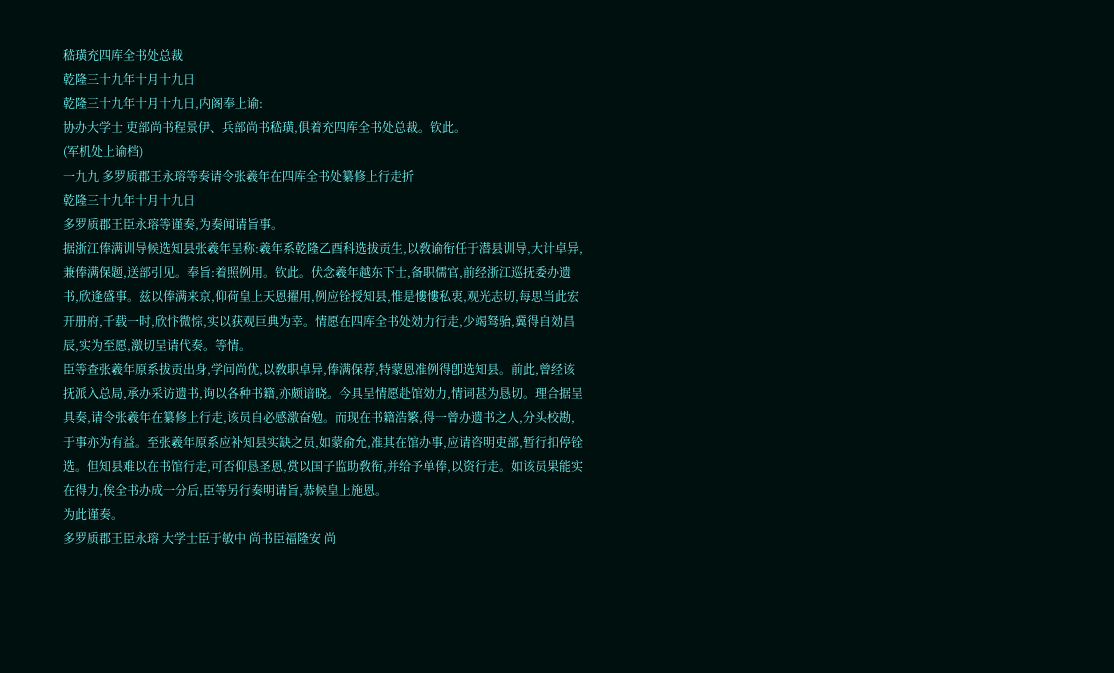嵇璜充四库全书处总裁
乾隆三十九年十月十九日
乾隆三十九年十月十九日,内阁奉上谕:
协办大学士 吏部尚书程景伊、兵部尚书嵇璜,俱着充四库全书处总裁。钦此。
(军机处上谕档)
一九九 多罗质郡王永瑢等奏请令张羲年在四库全书处纂修上行走折
乾隆三十九年十月十九日
多罗质郡王臣永瑢等谨奏,为奏闻请旨事。
据浙江俸满训导候选知县张羲年呈称:羲年系乾隆乙酉科选拔贡生,以敎谕衔任于潜县训导,大计卓异,兼俸满保题,送部引见。奉旨:着照例用。钦此。伏念羲年越东下士,备职儒官,前经浙江巡抚委办遗书,欣逢盛事。兹以俸满来京,仰荷皇上天恩擢用,例应铨授知县,惟是慺慺私衷,观光志切,每思当此宏开册府,千载一时,欣忭微悰,实以获观巨典为幸。情愿在四库全书处効力行走,少竭驽骀,冀得自効昌辰,实为至愿,激切呈请代奏。等情。
臣等查张羲年原系拔贡出身,学问尚优,以敎职卓异,俸满保荐,特蒙恩准例得卽选知县。前此,曾经该抚派入总局,承办采访遗书,询以各种书籍,亦颇谙晓。今具呈情愿赴馆効力,情词甚为恳切。理合据呈具奏,请令张羲年在纂修上行走,该员自必感激奋勉。而现在书籍浩繁,得一曾办遗书之人,分头校勘,于事亦为有益。至张羲年原系应补知县实缺之员,如蒙俞允,准其在馆办事,应请咨明吏部,暂行扣停铨选。但知县难以在书馆行走,可否仰恳圣恩,赏以国子监助敎衔,并给予单俸,以资行走。如该员果能实在得力,俟全书办成一分后,臣等另行奏明请旨,恭候皇上施恩。
为此谨奏。
多罗质郡王臣永瑢 大学士臣于敏中 尚书臣福隆安 尚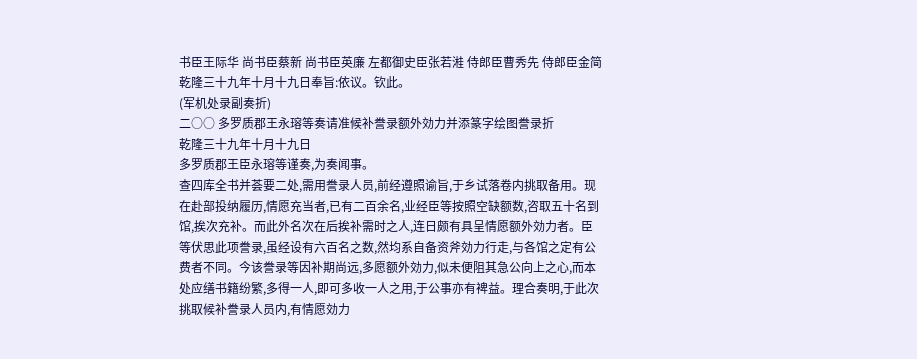书臣王际华 尚书臣蔡新 尚书臣英廉 左都御史臣张若溎 侍郎臣曹秀先 侍郎臣金简
乾隆三十九年十月十九日奉旨:依议。钦此。
(军机处录副奏折)
二○○ 多罗质郡王永瑢等奏请准候补誊录额外効力并添篆字绘图誊录折
乾隆三十九年十月十九日
多罗质郡王臣永瑢等谨奏,为奏闻事。
查四库全书并荟要二处,需用誊录人员,前经遵照谕旨,于乡试落卷内挑取备用。现在赴部投纳履历,情愿充当者,已有二百余名,业经臣等按照空缺额数,咨取五十名到馆,挨次充补。而此外名次在后挨补需时之人,连日颇有具呈情愿额外効力者。臣等伏思此项誊录,虽经设有六百名之数,然均系自备资斧効力行走,与各馆之定有公费者不同。今该誊录等因补期尚远,多愿额外効力,似未便阻其急公向上之心,而本处应缮书籍纷繁,多得一人,即可多收一人之用,于公事亦有裨益。理合奏明,于此次挑取候补誊录人员内,有情愿効力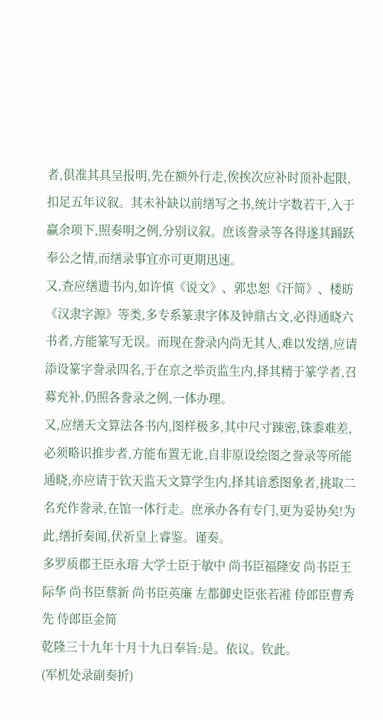者,俱准其具呈报明,先在额外行走,俟挨次应补时顶补起限,扣足五年议叙。其未补缺以前缮写之书,统计字数若干,入于赢余项下,照奏明之例,分别议叙。庶该誊录等各得遂其踊跃奉公之情,而缮录事宜亦可更期迅速。
又,查应缮遗书内,如许慎《说文》、郭忠恕《汗简》、楼昉《汉隶字源》等类,多专系篆隶字体及钟鼎古文,必得通晓六书者,方能篆写无误。而现在誊录内尚无其人,难以发缮,应请添设篆字誊录四名,于在京之举贡监生内,择其精于篆学者,召募充补,仍照各誊录之例,一体办理。
又,应缮天文算法各书内,图样极多,其中尺寸踈密,铢黍难差,必须略识推步者,方能布置无讹,自非原设绘图之誊录等所能通晓,亦应请于钦天监天文算学生内,择其谙悉图象者,挑取二名充作誊录,在馆一体行走。庶承办各有专门,更为妥协矣!为此,缮折奏闻,伏祈皇上睿鉴。谨奏。
多罗质郡王臣永瑢 大学士臣于敏中 尚书臣福隆安 尚书臣王际华 尚书臣蔡新 尚书臣英廉 左都御史臣张若溎 侍郎臣曹秀先 侍郎臣金简
乾隆三十九年十月十九日奉旨:是。依议。钦此。
(军机处录副奏折)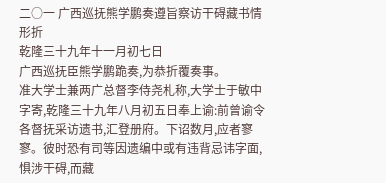二○一 广西巡抚熊学鹏奏遵旨察访干碍藏书情形折
乾隆三十九年十一月初七日
广西巡抚臣熊学鹏跪奏,为恭折覆奏事。
准大学士兼两广总督李侍尧札称,大学士于敏中字寄,乾隆三十九年八月初五日奉上谕:前曾谕令各督抚采访遗书,汇登册府。下诏数月,应者寥寥。彼时恐有司等因遗编中或有违背忌讳字面,惧涉干碍,而藏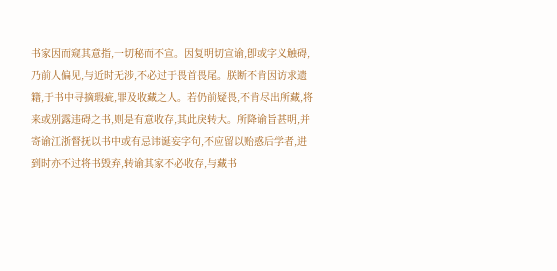书家因而窥其意指,一切秘而不宣。因复明切宣谕,卽或字义触碍,乃前人偏见,与近时无涉,不必过于畏首畏尾。朕断不肯因访求遗籍,于书中寻摘瑕疵,罪及收藏之人。若仍前疑畏,不肯尽出所藏,将来或别露违碍之书,则是有意收存,其此戾转大。所降谕旨甚明,并寄谕江浙督抚以书中或有忌讳诞妄字句,不应留以贻惑后学者,进到时亦不过将书毁弃,转谕其家不必收存,与藏书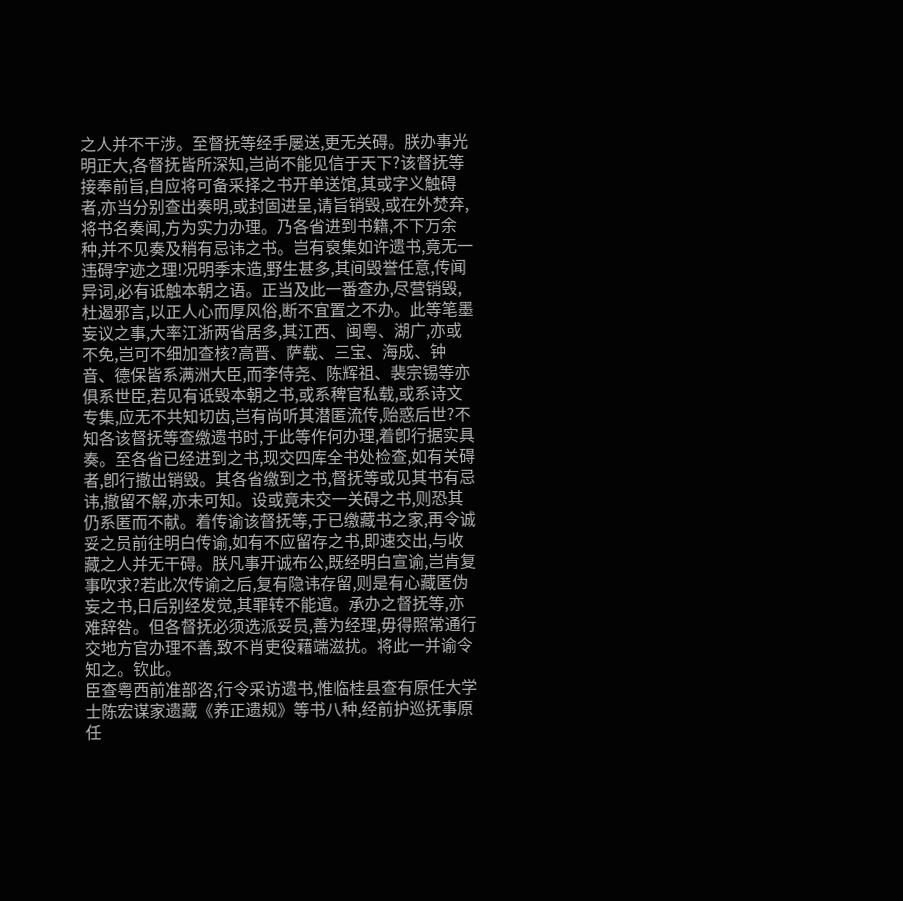之人并不干涉。至督抚等经手屡送,更无关碍。朕办事光明正大,各督抚皆所深知,岂尚不能见信于天下?该督抚等接奉前旨,自应将可备采择之书开单送馆,其或字义触碍者,亦当分别查出奏明,或封固进呈,请旨销毁,或在外焚弃,将书名奏闻,方为实力办理。乃各省进到书籍,不下万余种,并不见奏及稍有忌讳之书。岂有裒集如许遗书,竟无一违碍字迹之理!况明季末造,野生甚多,其间毁誉任意,传闻异词,必有诋触本朝之语。正当及此一番查办,尽营销毁,杜遏邪言,以正人心而厚风俗,断不宜置之不办。此等笔墨妄议之事,大率江浙两省居多,其江西、闽粤、湖广,亦或不免,岂可不细加查核?高晋、萨载、三宝、海成、钟音、德保皆系满洲大臣,而李侍尧、陈辉祖、裴宗锡等亦俱系世臣,若见有诋毁本朝之书,或系稗官私载,或系诗文专集,应无不共知切齿,岂有尚听其潜匿流传,贻惑后世?不知各该督抚等查缴遗书时,于此等作何办理,着卽行据实具奏。至各省已经进到之书,现交四库全书处检查,如有关碍者,卽行撤出销毁。其各省缴到之书,督抚等或见其书有忌讳,撤留不解,亦未可知。设或竟未交一关碍之书,则恐其仍系匿而不献。着传谕该督抚等,于已缴藏书之家,再令诚妥之员前往明白传谕,如有不应留存之书,即速交出,与收藏之人并无干碍。朕凡事开诚布公,既经明白宣谕,岂肯复事吹求?若此次传谕之后,复有隐讳存留,则是有心藏匿伪妄之书,日后别经发觉,其罪转不能逭。承办之督抚等,亦难辞咎。但各督抚必须选派妥员,善为经理,毋得照常通行交地方官办理不善,致不肖吏役藉端滋扰。将此一并谕令知之。钦此。
臣查粤西前准部咨,行令采访遗书,惟临桂县查有原任大学士陈宏谋家遗藏《养正遗规》等书八种,经前护巡抚事原任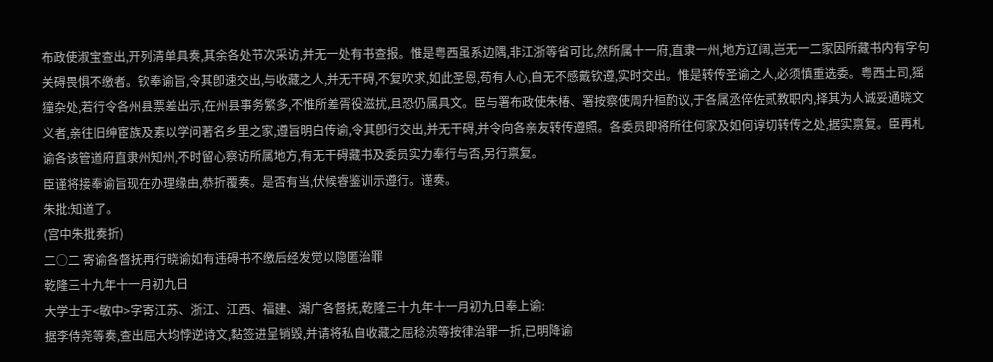布政使淑宝查出,开列清单具奏,其余各处节次采访,并无一处有书查报。惟是粤西虽系边隅,非江浙等省可比,然所属十一府,直隶一州,地方辽阔,岂无一二家因所藏书内有字句关碍畏惧不缴者。钦奉谕旨,令其卽速交出,与收藏之人,并无干碍,不复吹求,如此圣恩,苟有人心,自无不感戴钦遵,实时交出。惟是转传圣谕之人,必须慎重选委。粤西土司,猺獞杂处,若行令各州县票差出示,在州县事务繁多,不惟所差胥役滋扰,且恐仍属具文。臣与署布政使朱椿、署按察使周升桓酌议,于各属丞倅佐贰教职内,择其为人诚妥通晓文义者,亲往旧绅宦族及素以学问著名乡里之家,遵旨明白传谕,令其卽行交出,并无干碍,并令向各亲友转传遵照。各委员即将所往何家及如何谆切转传之处,据实禀复。臣再札谕各该管道府直隶州知州,不时留心察访所属地方,有无干碍藏书及委员实力奉行与否,另行禀复。
臣谨将接奉谕旨现在办理缘由,恭折覆奏。是否有当,伏候睿鉴训示遵行。谨奏。
朱批:知道了。
(宫中朱批奏折)
二○二 寄谕各督抚再行晓谕如有违碍书不缴后经发觉以隐匿治罪
乾隆三十九年十一月初九日
大学士于<敏中>字寄江苏、浙江、江西、福建、湖广各督抚,乾隆三十九年十一月初九日奉上谕:
据李侍尧等奏,查出屈大均悖逆诗文,黏签进呈销毁,并请将私自收藏之屈稔浈等按律治罪一折,已明降谕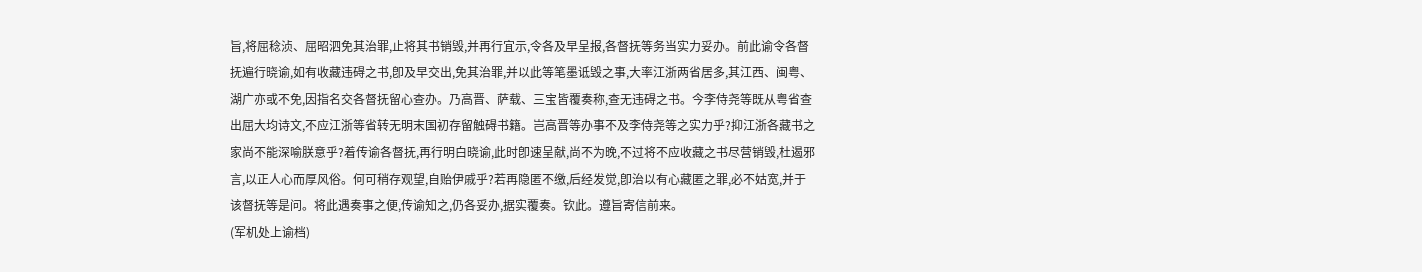旨,将屈稔浈、屈昭泗免其治罪,止将其书销毁,并再行宜示,令各及早呈报,各督抚等务当实力妥办。前此谕令各督抚遍行晓谕,如有收藏违碍之书,卽及早交出,免其治罪,并以此等笔墨诋毁之事,大率江浙两省居多,其江西、闽粤、湖广亦或不免,因指名交各督抚留心查办。乃高晋、萨载、三宝皆覆奏称,查无违碍之书。今李侍尧等既从粤省查出屈大均诗文,不应江浙等省转无明末国初存留触碍书籍。岂高晋等办事不及李侍尧等之实力乎?抑江浙各藏书之家尚不能深喻朕意乎?着传谕各督抚,再行明白晓谕,此时卽速呈献,尚不为晚,不过将不应收藏之书尽营销毁,杜遏邪言,以正人心而厚风俗。何可稍存观望,自贻伊戚乎?若再隐匿不缴,后经发觉,卽治以有心藏匿之罪,必不姑宽,并于该督抚等是问。将此遇奏事之便,传谕知之,仍各妥办,据实覆奏。钦此。遵旨寄信前来。
(军机处上谕档)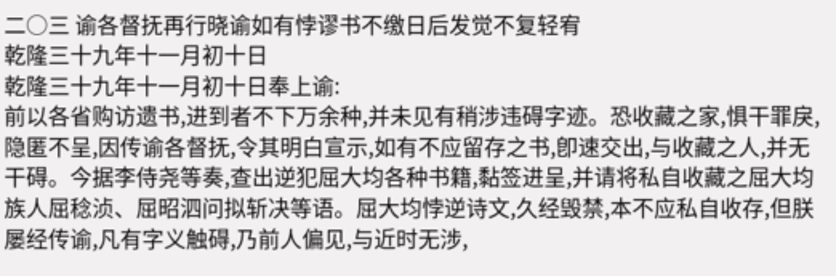二○三 谕各督抚再行晓谕如有悖谬书不缴日后发觉不复轻宥
乾隆三十九年十一月初十日
乾隆三十九年十一月初十日奉上谕:
前以各省购访遗书,进到者不下万余种,并未见有稍涉违碍字迹。恐收藏之家,惧干罪戾,隐匿不呈,因传谕各督抚,令其明白宣示,如有不应留存之书,卽速交出,与收藏之人,并无干碍。今据李侍尧等奏,查出逆犯屈大均各种书籍,黏签进呈,并请将私自收藏之屈大均族人屈稔浈、屈昭泗问拟斩决等语。屈大均悖逆诗文,久经毁禁,本不应私自收存,但朕屡经传谕,凡有字义触碍,乃前人偏见,与近时无涉,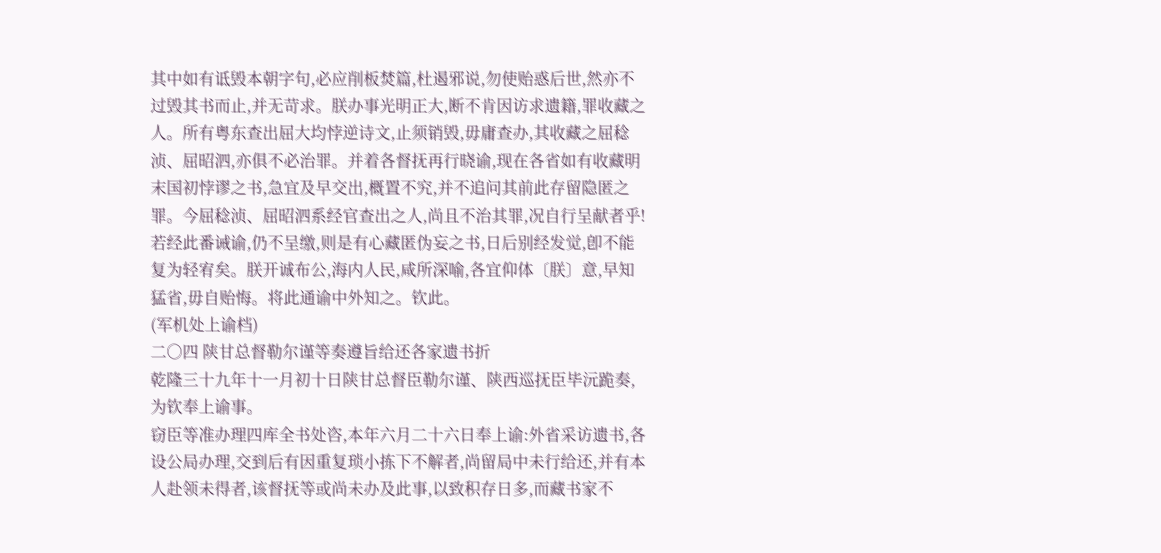其中如有诋毁本朝字句,必应削板焚篇,杜遏邪说,勿使贻惑后世,然亦不过毁其书而止,并无苛求。朕办事光明正大,断不肯因访求遗籍,罪收藏之人。所有粤东查出屈大均悖逆诗文,止须销毁,毋庸查办,其收藏之屈稔浈、屈昭泗,亦俱不必治罪。并着各督抚再行晓谕,现在各省如有收藏明末国初悖谬之书,急宜及早交出,概置不究,并不追问其前此存留隐匿之罪。今屈稔浈、屈昭泗系经官查出之人,尚且不治其罪,况自行呈献者乎!若经此番诫谕,仍不呈缴,则是有心藏匿伪妄之书,日后别经发觉,卽不能复为轻宥矣。朕开诚布公,海内人民,咸所深喻,各宜仰体〔朕〕意,早知猛省,毋自贻悔。将此通谕中外知之。钦此。
(军机处上谕档)
二○四 陕甘总督勒尔谨等奏遵旨给还各家遗书折
乾隆三十九年十一月初十日陕甘总督臣勒尔谨、陕西巡抚臣毕沅跪奏,为钦奉上谕事。
窃臣等准办理四库全书处咨,本年六月二十六日奉上谕:外省采访遗书,各设公局办理,交到后有因重复琐小拣下不解者,尚留局中未行给还,并有本人赴领未得者,该督抚等或尚未办及此事,以致积存日多,而藏书家不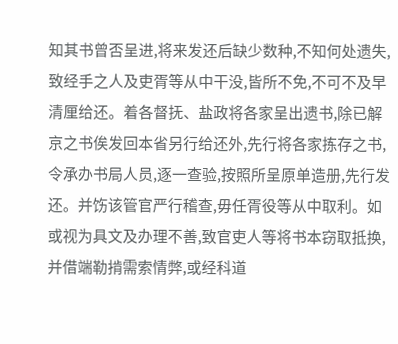知其书曾否呈进,将来发还后缺少数种,不知何处遗失,致经手之人及吏胥等从中干没,皆所不免,不可不及早清厘给还。着各督抚、盐政将各家呈出遗书,除已解京之书俟发回本省另行给还外,先行将各家拣存之书,令承办书局人员,逐一查验,按照所呈原单造册,先行发还。并饬该管官严行稽查,毋任胥役等从中取利。如或视为具文及办理不善,致官吏人等将书本窃取抵换,并借端勒掯需索情弊,或经科道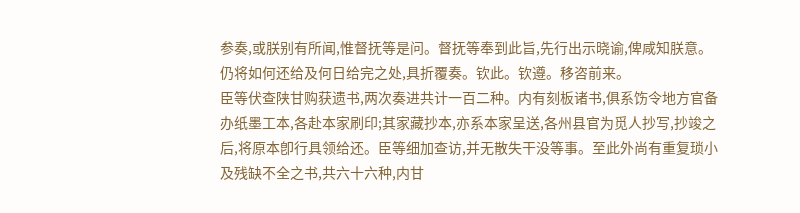参奏,或朕别有所闻,惟督抚等是问。督抚等奉到此旨,先行出示晓谕,俾咸知朕意。仍将如何还给及何日给完之处,具折覆奏。钦此。钦遵。移咨前来。
臣等伏查陕甘购获遗书,两次奏进共计一百二种。内有刻板诸书,俱系饬令地方官备办纸墨工本,各赴本家刷印;其家藏抄本,亦系本家呈送,各州县官为觅人抄写,抄竣之后,将原本卽行具领给还。臣等细加查访,并无散失干没等事。至此外尚有重复琐小及残缺不全之书,共六十六种,内甘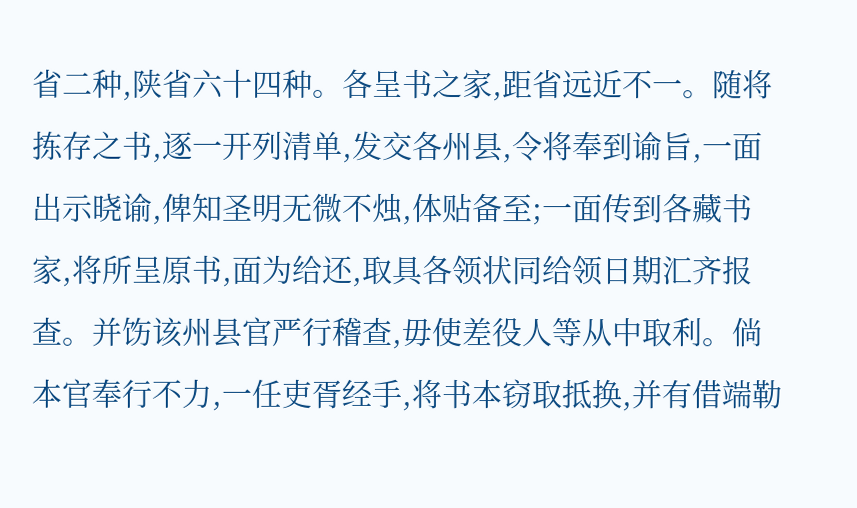省二种,陕省六十四种。各呈书之家,距省远近不一。随将拣存之书,逐一开列清单,发交各州县,令将奉到谕旨,一面出示晓谕,俾知圣明无微不烛,体贴备至;一面传到各藏书家,将所呈原书,面为给还,取具各领状同给领日期汇齐报查。并饬该州县官严行稽查,毋使差役人等从中取利。倘本官奉行不力,一任吏胥经手,将书本窃取抵换,并有借端勒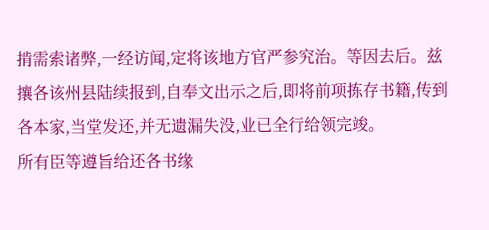掯需索诸弊,一经访闻,定将该地方官严参究治。等因去后。兹攘各该州县陆续报到,自奉文出示之后,即将前项拣存书籍,传到各本家,当堂发还,并无遗漏失没,业已全行给领完竣。
所有臣等遵旨给还各书缘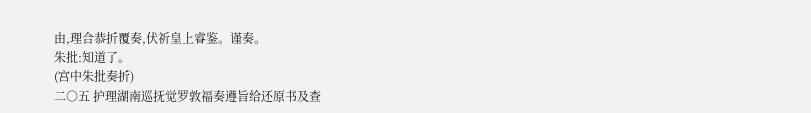由,理合恭折覆奏,伏祈皇上睿鉴。谨奏。
朱批:知道了。
(宫中朱批奏折)
二○五 护理湖南巡抚觉罗敦福奏遵旨给还原书及查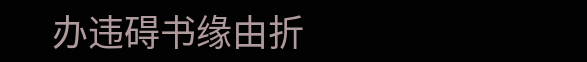办违碍书缘由折